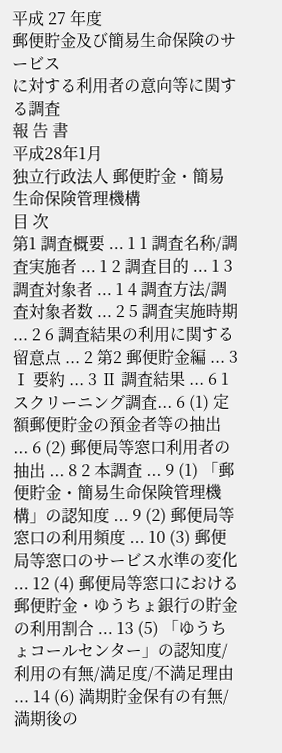平成 27 年度
郵便貯金及び簡易生命保険のサービス
に対する利用者の意向等に関する調査
報 告 書
平成28年1月
独立行政法人 郵便貯金・簡易生命保険管理機構
目 次
第1 調査概要 ... 1 1 調査名称/調査実施者 ... 1 2 調査目的 ... 1 3 調査対象者 ... 1 4 調査方法/調査対象者数 ... 2 5 調査実施時期 ... 2 6 調査結果の利用に関する留意点 ... 2 第2 郵便貯金編 ... 3 Ⅰ 要約 ... 3 Ⅱ 調査結果 ... 6 1 スクリーニング調査... 6 (1) 定額郵便貯金の預金者等の抽出 ... 6 (2) 郵便局等窓口利用者の抽出 ... 8 2 本調査 ... 9 (1) 「郵便貯金・簡易生命保険管理機構」の認知度 ... 9 (2) 郵便局等窓口の利用頻度 ... 10 (3) 郵便局等窓口のサービス水準の変化 ... 12 (4) 郵便局等窓口における郵便貯金・ゆうちょ銀行の貯金の利用割合 ... 13 (5) 「ゆうちょコールセンター」の認知度/利用の有無/満足度/不満足理由 ... 14 (6) 満期貯金保有の有無/満期後の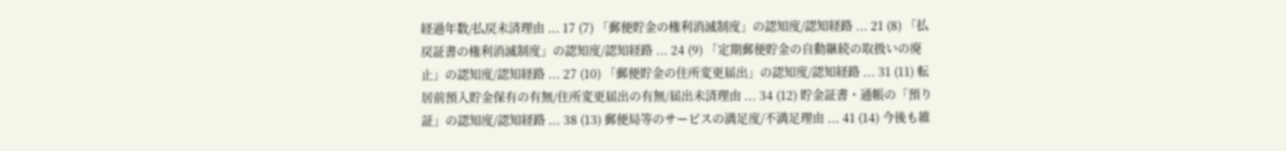経過年数/払戻未済理由 ... 17 (7) 「郵便貯金の権利消滅制度」の認知度/認知経路 ... 21 (8) 「払戻証書の権利消滅制度」の認知度/認知経路 ... 24 (9) 「定期郵便貯金の自動継続の取扱いの廃止」の認知度/認知経路 ... 27 (10) 「郵便貯金の住所変更届出」の認知度/認知経路 ... 31 (11) 転居前預入貯金保有の有無/住所変更届出の有無/届出未済理由 ... 34 (12) 貯金証書・通帳の「預り証」の認知度/認知経路 ... 38 (13) 郵便局等のサービスの満足度/不満足理由 ... 41 (14) 今後も維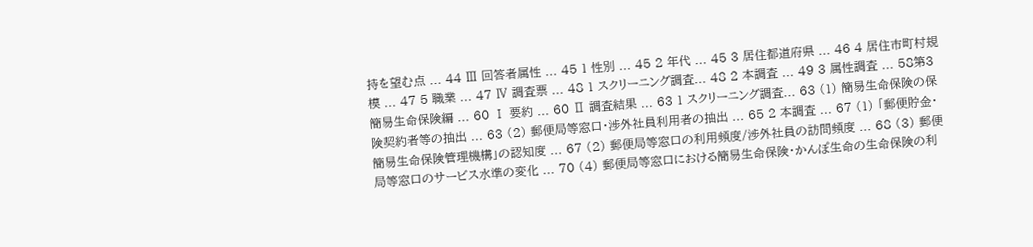持を望む点 ... 44 Ⅲ 回答者属性 ... 45 1 性別 ... 45 2 年代 ... 45 3 居住都道府県 ... 46 4 居住市町村規模 ... 47 5 職業 ... 47 Ⅳ 調査票 ... 48 1 スクリーニング調査... 48 2 本調査 ... 49 3 属性調査 ... 58第3 簡易生命保険編 ... 60 Ⅰ 要約 ... 60 Ⅱ 調査結果 ... 63 1 スクリーニング調査... 63 (1) 簡易生命保険の保険契約者等の抽出 ... 63 (2) 郵便局等窓口・渉外社員利用者の抽出 ... 65 2 本調査 ... 67 (1) 「郵便貯金・簡易生命保険管理機構」の認知度 ... 67 (2) 郵便局等窓口の利用頻度/渉外社員の訪問頻度 ... 68 (3) 郵便局等窓口のサービス水準の変化 ... 70 (4) 郵便局等窓口における簡易生命保険・かんぽ生命の生命保険の利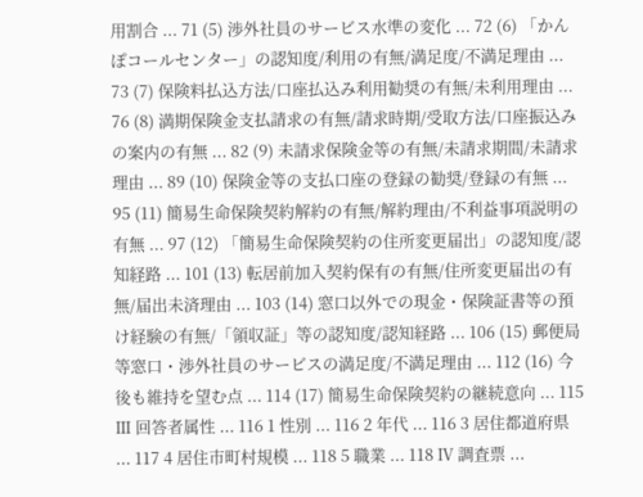用割合 ... 71 (5) 渉外社員のサービス水準の変化 ... 72 (6) 「かんぽコールセンター」の認知度/利用の有無/満足度/不満足理由 ... 73 (7) 保険料払込方法/口座払込み利用勧奨の有無/未利用理由 ... 76 (8) 満期保険金支払請求の有無/請求時期/受取方法/口座振込みの案内の有無 ... 82 (9) 未請求保険金等の有無/未請求期間/未請求理由 ... 89 (10) 保険金等の支払口座の登録の勧奨/登録の有無 ... 95 (11) 簡易生命保険契約解約の有無/解約理由/不利益事項説明の有無 ... 97 (12) 「簡易生命保険契約の住所変更届出」の認知度/認知経路 ... 101 (13) 転居前加入契約保有の有無/住所変更届出の有無/届出未済理由 ... 103 (14) 窓口以外での現金・保険証書等の預け経験の有無/「領収証」等の認知度/認知経路 ... 106 (15) 郵便局等窓口・渉外社員のサービスの満足度/不満足理由 ... 112 (16) 今後も維持を望む点 ... 114 (17) 簡易生命保険契約の継続意向 ... 115 Ⅲ 回答者属性 ... 116 1 性別 ... 116 2 年代 ... 116 3 居住都道府県 ... 117 4 居住市町村規模 ... 118 5 職業 ... 118 Ⅳ 調査票 ...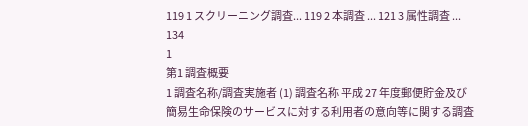119 1 スクリーニング調査... 119 2 本調査 ... 121 3 属性調査 ... 134
1
第1 調査概要
1 調査名称/調査実施者 (1) 調査名称 平成 27 年度郵便貯金及び簡易生命保険のサービスに対する利用者の意向等に関する調査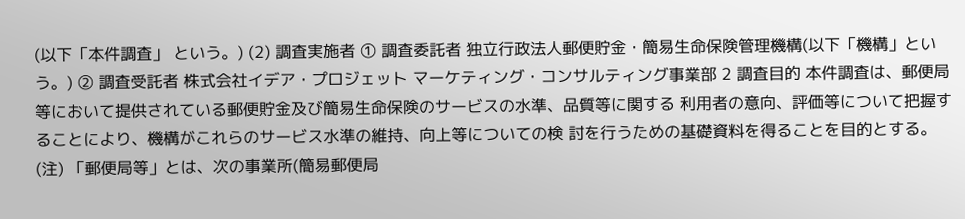(以下「本件調査」 という。) (2) 調査実施者 ① 調査委託者 独立行政法人郵便貯金・簡易生命保険管理機構(以下「機構」という。) ② 調査受託者 株式会社イデア・プロジェット マーケティング・コンサルティング事業部 2 調査目的 本件調査は、郵便局等において提供されている郵便貯金及び簡易生命保険のサービスの水準、品質等に関する 利用者の意向、評価等について把握することにより、機構がこれらのサービス水準の維持、向上等についての検 討を行うための基礎資料を得ることを目的とする。 (注) 「郵便局等」とは、次の事業所(簡易郵便局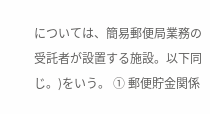については、簡易郵便局業務の受託者が設置する施設。以下同 じ。)をいう。 ① 郵便貯金関係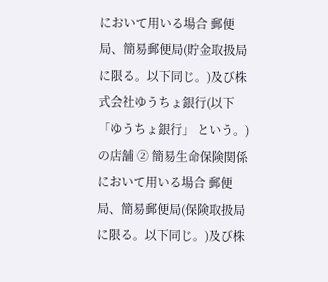において用いる場合 郵便局、簡易郵便局(貯金取扱局に限る。以下同じ。)及び株式会社ゆうちょ銀行(以下「ゆうちょ銀行」 という。)の店舗 ② 簡易生命保険関係において用いる場合 郵便局、簡易郵便局(保険取扱局に限る。以下同じ。)及び株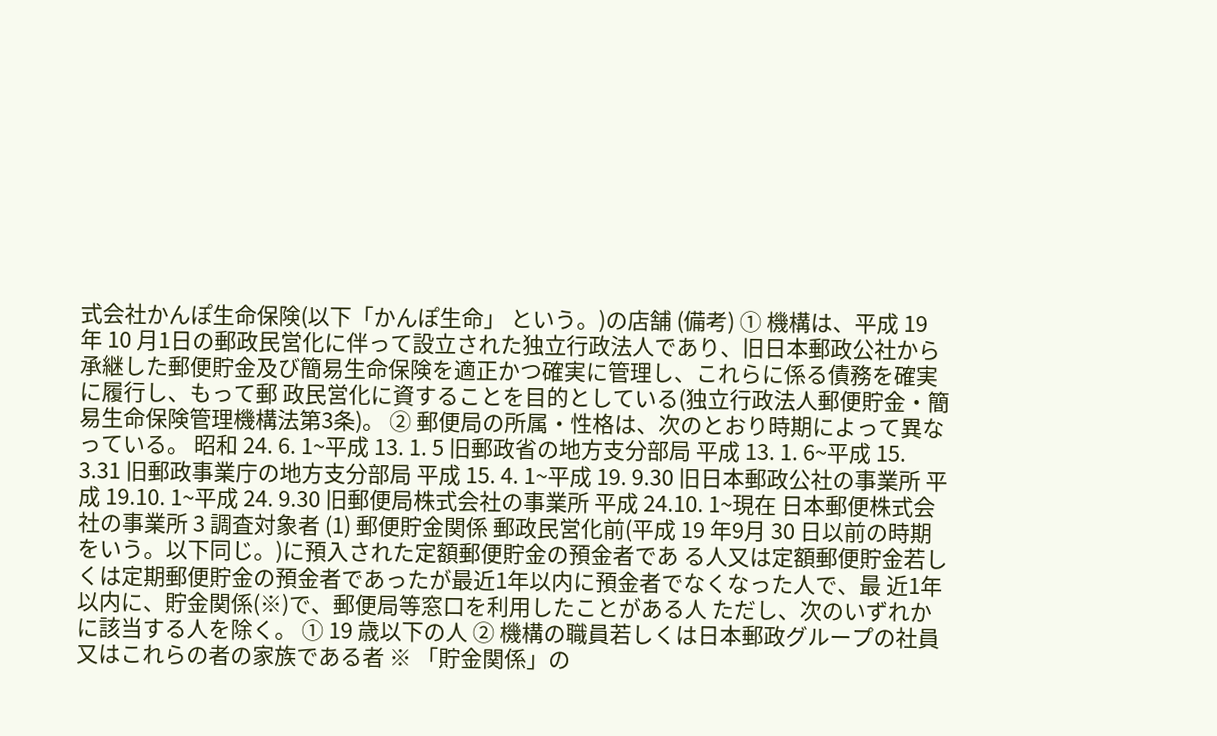式会社かんぽ生命保険(以下「かんぽ生命」 という。)の店舗 (備考) ① 機構は、平成 19 年 10 月1日の郵政民営化に伴って設立された独立行政法人であり、旧日本郵政公社から 承継した郵便貯金及び簡易生命保険を適正かつ確実に管理し、これらに係る債務を確実に履行し、もって郵 政民営化に資することを目的としている(独立行政法人郵便貯金・簡易生命保険管理機構法第3条)。 ② 郵便局の所属・性格は、次のとおり時期によって異なっている。 昭和 24. 6. 1~平成 13. 1. 5 旧郵政省の地方支分部局 平成 13. 1. 6~平成 15. 3.31 旧郵政事業庁の地方支分部局 平成 15. 4. 1~平成 19. 9.30 旧日本郵政公社の事業所 平成 19.10. 1~平成 24. 9.30 旧郵便局株式会社の事業所 平成 24.10. 1~現在 日本郵便株式会社の事業所 3 調査対象者 (1) 郵便貯金関係 郵政民営化前(平成 19 年9月 30 日以前の時期をいう。以下同じ。)に預入された定額郵便貯金の預金者であ る人又は定額郵便貯金若しくは定期郵便貯金の預金者であったが最近1年以内に預金者でなくなった人で、最 近1年以内に、貯金関係(※)で、郵便局等窓口を利用したことがある人 ただし、次のいずれかに該当する人を除く。 ① 19 歳以下の人 ② 機構の職員若しくは日本郵政グループの社員又はこれらの者の家族である者 ※ 「貯金関係」の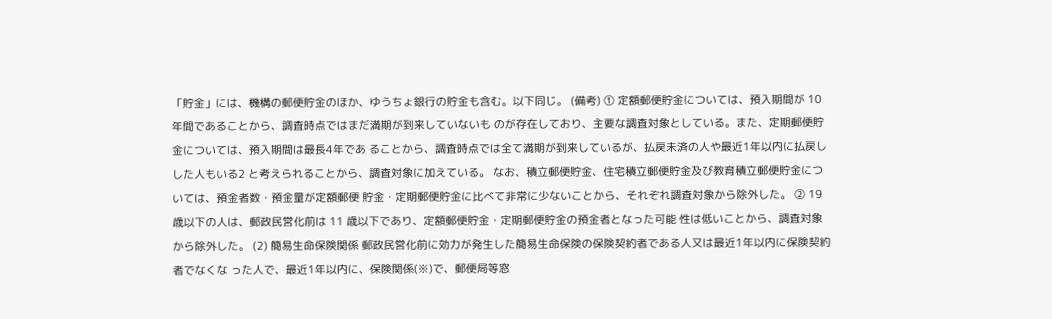「貯金」には、機構の郵便貯金のほか、ゆうちょ銀行の貯金も含む。以下同じ。 (備考) ① 定額郵便貯金については、預入期間が 10 年間であることから、調査時点ではまだ満期が到来していないも のが存在しており、主要な調査対象としている。また、定期郵便貯金については、預入期間は最長4年であ ることから、調査時点では全て満期が到来しているが、払戻未済の人や最近1年以内に払戻しした人もいる2 と考えられることから、調査対象に加えている。 なお、積立郵便貯金、住宅積立郵便貯金及び教育積立郵便貯金については、預金者数・預金量が定額郵便 貯金・定期郵便貯金に比べて非常に少ないことから、それぞれ調査対象から除外した。 ② 19 歳以下の人は、郵政民営化前は 11 歳以下であり、定額郵便貯金・定期郵便貯金の預金者となった可能 性は低いことから、調査対象から除外した。 (2) 簡易生命保険関係 郵政民営化前に効力が発生した簡易生命保険の保険契約者である人又は最近1年以内に保険契約者でなくな った人で、最近1年以内に、保険関係(※)で、郵便局等窓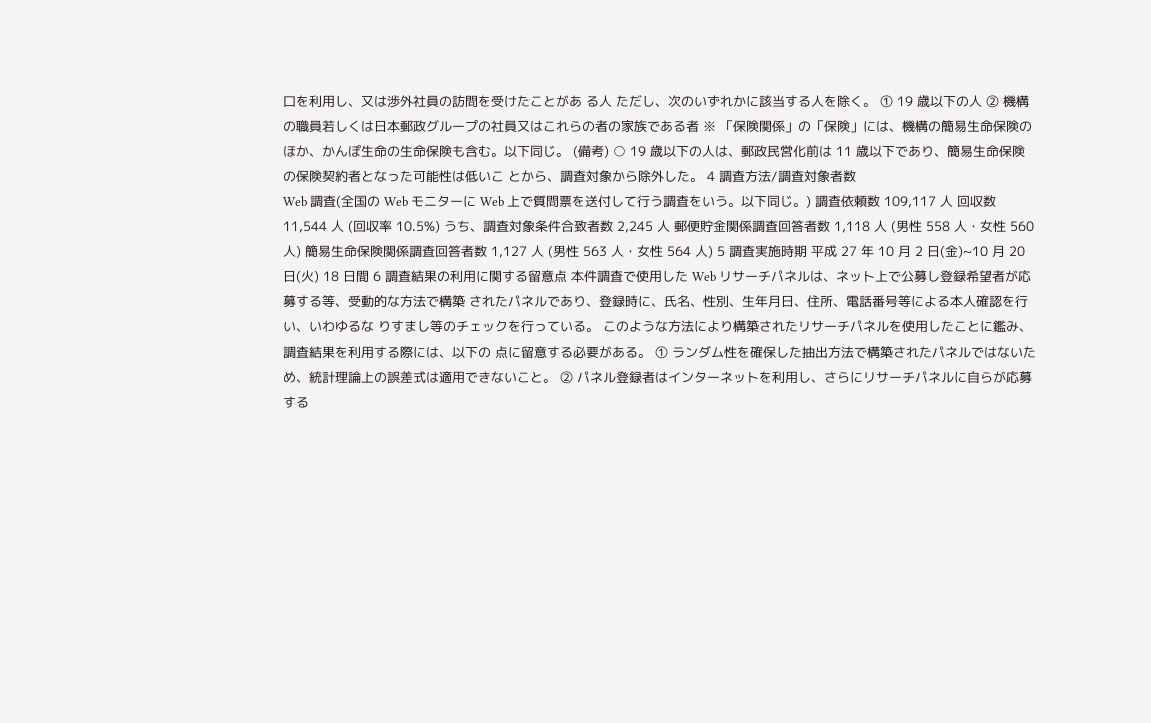口を利用し、又は渉外社員の訪問を受けたことがあ る人 ただし、次のいずれかに該当する人を除く。 ① 19 歳以下の人 ② 機構の職員若しくは日本郵政グループの社員又はこれらの者の家族である者 ※ 「保険関係」の「保険」には、機構の簡易生命保険のほか、かんぽ生命の生命保険も含む。以下同じ。 (備考) ○ 19 歳以下の人は、郵政民営化前は 11 歳以下であり、簡易生命保険の保険契約者となった可能性は低いこ とから、調査対象から除外した。 4 調査方法/調査対象者数
Web 調査(全国の Web モニターに Web 上で質問票を送付して行う調査をいう。以下同じ。) 調査依頼数 109,117 人 回収数 11,544 人 (回収率 10.5%) うち、調査対象条件合致者数 2,245 人 郵便貯金関係調査回答者数 1,118 人 (男性 558 人・女性 560 人) 簡易生命保険関係調査回答者数 1,127 人 (男性 563 人・女性 564 人) 5 調査実施時期 平成 27 年 10 月 2 日(金)~10 月 20 日(火) 18 日間 6 調査結果の利用に関する留意点 本件調査で使用した Web リサーチパネルは、ネット上で公募し登録希望者が応募する等、受動的な方法で構築 されたパネルであり、登録時に、氏名、性別、生年月日、住所、電話番号等による本人確認を行い、いわゆるな りすまし等のチェックを行っている。 このような方法により構築されたリサーチパネルを使用したことに鑑み、調査結果を利用する際には、以下の 点に留意する必要がある。 ① ランダム性を確保した抽出方法で構築されたパネルではないため、統計理論上の誤差式は適用できないこと。 ② パネル登録者はインターネットを利用し、さらにリサーチパネルに自らが応募する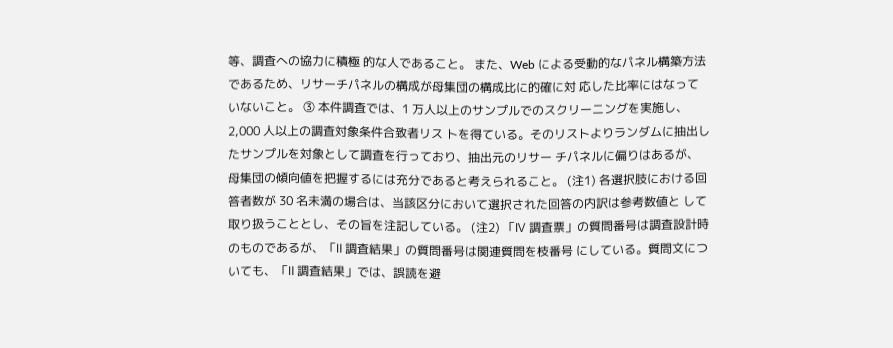等、調査への協力に積極 的な人であること。 また、Web による受動的なパネル構築方法であるため、リサーチパネルの構成が母集団の構成比に的確に対 応した比率にはなっていないこと。 ③ 本件調査では、1 万人以上のサンプルでのスクリーニングを実施し、2,000 人以上の調査対象条件合致者リス トを得ている。そのリストよりランダムに抽出したサンプルを対象として調査を行っており、抽出元のリサー チパネルに偏りはあるが、母集団の傾向値を把握するには充分であると考えられること。 (注1) 各選択肢における回答者数が 30 名未満の場合は、当該区分において選択された回答の内訳は参考数値と して取り扱うこととし、その旨を注記している。 (注2) 「Ⅳ 調査票」の質問番号は調査設計時のものであるが、「Ⅱ 調査結果」の質問番号は関連質問を枝番号 にしている。質問文についても、「Ⅱ 調査結果」では、誤読を避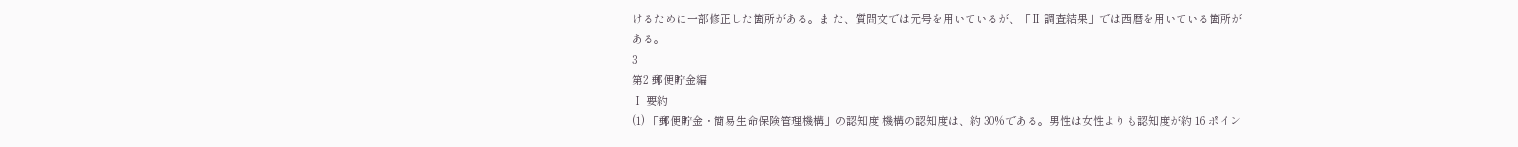けるために一部修正した箇所がある。ま た、質問文では元号を用いているが、「Ⅱ 調査結果」では西暦を用いている箇所がある。
3
第2 郵便貯金編
Ⅰ 要約
(1) 「郵便貯金・簡易生命保険管理機構」の認知度 機構の認知度は、約 30%である。男性は女性よりも認知度が約 16 ポイン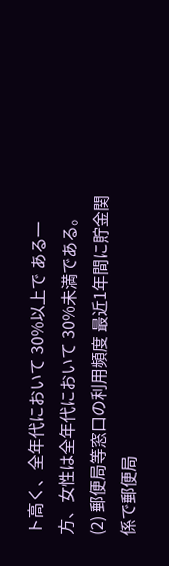ト高く、全年代において 30%以上で ある一方、女性は全年代において 30%未満である。 (2) 郵便局等窓口の利用頻度 最近1年間に貯金関係で郵便局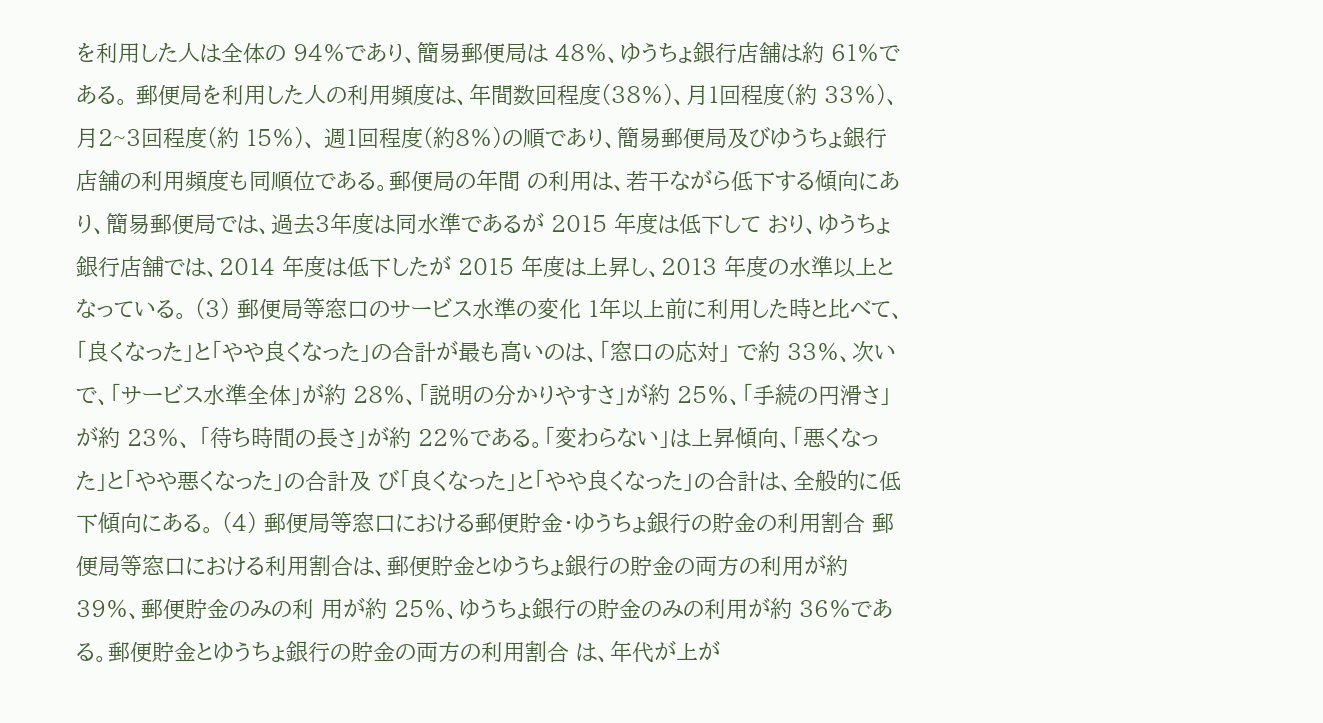を利用した人は全体の 94%であり、簡易郵便局は 48%、ゆうちょ銀行店舗は約 61%である。 郵便局を利用した人の利用頻度は、年間数回程度(38%)、月1回程度(約 33%)、月2~3回程度(約 15%)、 週1回程度(約8%)の順であり、簡易郵便局及びゆうちょ銀行店舗の利用頻度も同順位である。郵便局の年間 の利用は、若干ながら低下する傾向にあり、簡易郵便局では、過去3年度は同水準であるが 2015 年度は低下して おり、ゆうちょ銀行店舗では、2014 年度は低下したが 2015 年度は上昇し、2013 年度の水準以上となっている。 (3) 郵便局等窓口のサービス水準の変化 1年以上前に利用した時と比べて、「良くなった」と「やや良くなった」の合計が最も高いのは、「窓口の応対」 で約 33%、次いで、「サービス水準全体」が約 28%、「説明の分かりやすさ」が約 25%、「手続の円滑さ」が約 23%、 「待ち時間の長さ」が約 22%である。「変わらない」は上昇傾向、「悪くなった」と「やや悪くなった」の合計及 び「良くなった」と「やや良くなった」の合計は、全般的に低下傾向にある。 (4) 郵便局等窓口における郵便貯金・ゆうちょ銀行の貯金の利用割合 郵便局等窓口における利用割合は、郵便貯金とゆうちょ銀行の貯金の両方の利用が約 39%、郵便貯金のみの利 用が約 25%、ゆうちょ銀行の貯金のみの利用が約 36%である。郵便貯金とゆうちょ銀行の貯金の両方の利用割合 は、年代が上が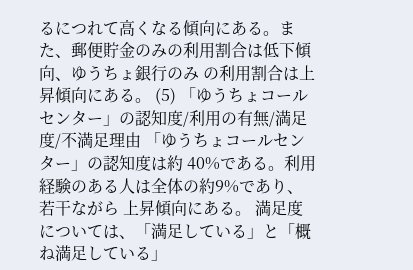るにつれて高くなる傾向にある。また、郵便貯金のみの利用割合は低下傾向、ゆうちょ銀行のみ の利用割合は上昇傾向にある。 (5) 「ゆうちょコールセンター」の認知度/利用の有無/満足度/不満足理由 「ゆうちょコールセンター」の認知度は約 40%である。利用経験のある人は全体の約9%であり、若干ながら 上昇傾向にある。 満足度については、「満足している」と「概ね満足している」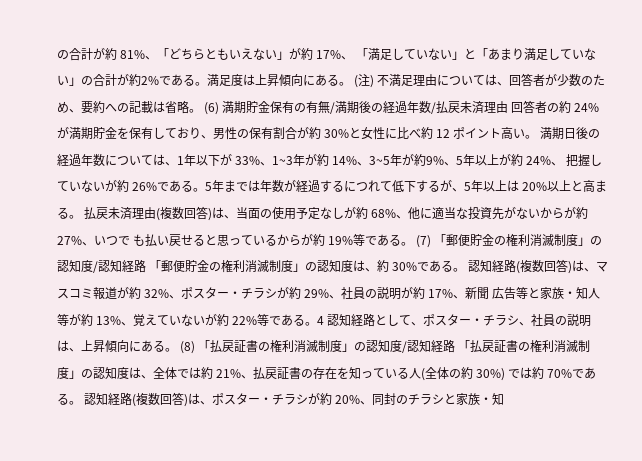の合計が約 81%、「どちらともいえない」が約 17%、 「満足していない」と「あまり満足していない」の合計が約2%である。満足度は上昇傾向にある。 (注) 不満足理由については、回答者が少数のため、要約への記載は省略。 (6) 満期貯金保有の有無/満期後の経過年数/払戻未済理由 回答者の約 24%が満期貯金を保有しており、男性の保有割合が約 30%と女性に比べ約 12 ポイント高い。 満期日後の経過年数については、1年以下が 33%、1~3年が約 14%、3~5年が約9%、5年以上が約 24%、 把握していないが約 26%である。5年までは年数が経過するにつれて低下するが、5年以上は 20%以上と高まる。 払戻未済理由(複数回答)は、当面の使用予定なしが約 68%、他に適当な投資先がないからが約 27%、いつで も払い戻せると思っているからが約 19%等である。 (7) 「郵便貯金の権利消滅制度」の認知度/認知経路 「郵便貯金の権利消滅制度」の認知度は、約 30%である。 認知経路(複数回答)は、マスコミ報道が約 32%、ポスター・チラシが約 29%、社員の説明が約 17%、新聞 広告等と家族・知人等が約 13%、覚えていないが約 22%等である。4 認知経路として、ポスター・チラシ、社員の説明は、上昇傾向にある。 (8) 「払戻証書の権利消滅制度」の認知度/認知経路 「払戻証書の権利消滅制度」の認知度は、全体では約 21%、払戻証書の存在を知っている人(全体の約 30%) では約 70%である。 認知経路(複数回答)は、ポスター・チラシが約 20%、同封のチラシと家族・知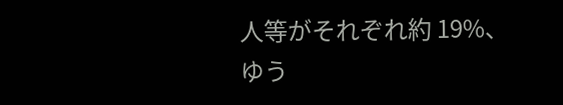人等がそれぞれ約 19%、ゆう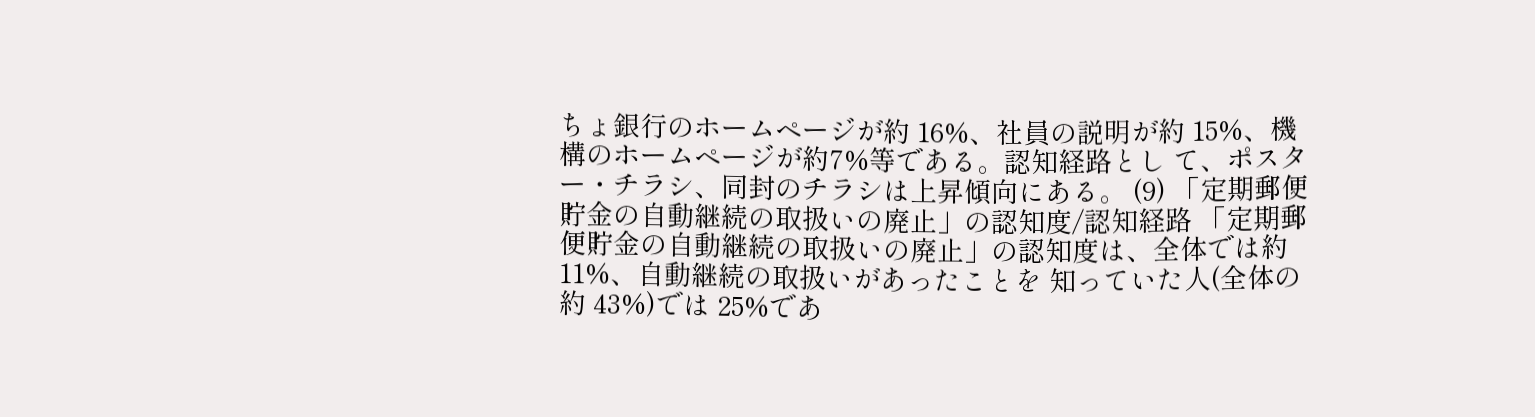ちょ銀行のホームページが約 16%、社員の説明が約 15%、機構のホームページが約7%等である。認知経路とし て、ポスター・チラシ、同封のチラシは上昇傾向にある。 (9) 「定期郵便貯金の自動継続の取扱いの廃止」の認知度/認知経路 「定期郵便貯金の自動継続の取扱いの廃止」の認知度は、全体では約 11%、自動継続の取扱いがあったことを 知っていた人(全体の約 43%)では 25%であ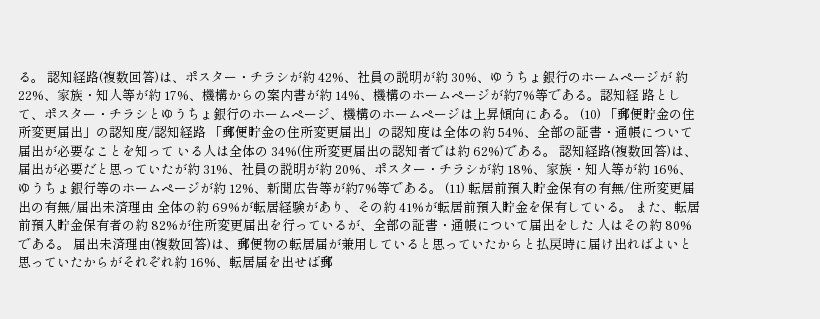る。 認知経路(複数回答)は、ポスター・チラシが約 42%、社員の説明が約 30%、ゆうちょ銀行のホームページが 約 22%、家族・知人等が約 17%、機構からの案内書が約 14%、機構のホームページが約7%等である。認知経 路として、ポスター・チラシとゆうちょ銀行のホームページ、機構のホームページは上昇傾向にある。 (10) 「郵便貯金の住所変更届出」の認知度/認知経路 「郵便貯金の住所変更届出」の認知度は全体の約 54%、全部の証書・通帳について届出が必要なことを知って いる人は全体の 34%(住所変更届出の認知者では約 62%)である。 認知経路(複数回答)は、届出が必要だと思っていたが約 31%、社員の説明が約 20%、ポスター・チラシが約 18%、家族・知人等が約 16%、ゆうちょ銀行等のホームページが約 12%、新聞広告等が約7%等である。 (11) 転居前預入貯金保有の有無/住所変更届出の有無/届出未済理由 全体の約 69%が転居経験があり、その約 41%が転居前預入貯金を保有している。 また、転居前預入貯金保有者の約 82%が住所変更届出を行っているが、全部の証書・通帳について届出をした 人はその約 80%である。 届出未済理由(複数回答)は、郵便物の転居届が兼用していると思っていたからと払戻時に届け出ればよいと 思っていたからがそれぞれ約 16%、転居届を出せば郵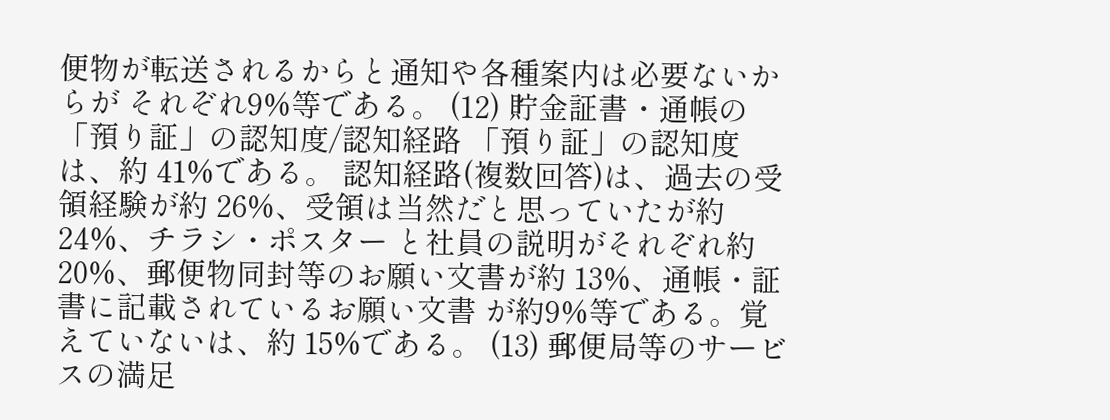便物が転送されるからと通知や各種案内は必要ないからが それぞれ9%等である。 (12) 貯金証書・通帳の「預り証」の認知度/認知経路 「預り証」の認知度は、約 41%である。 認知経路(複数回答)は、過去の受領経験が約 26%、受領は当然だと思っていたが約 24%、チラシ・ポスター と社員の説明がそれぞれ約 20%、郵便物同封等のお願い文書が約 13%、通帳・証書に記載されているお願い文書 が約9%等である。覚えていないは、約 15%である。 (13) 郵便局等のサービスの満足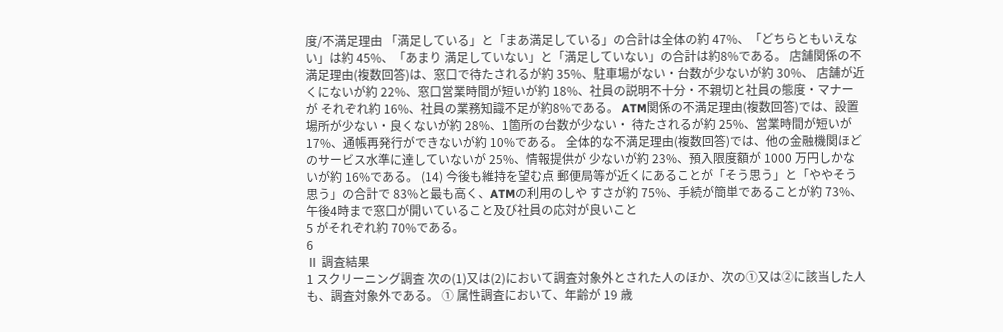度/不満足理由 「満足している」と「まあ満足している」の合計は全体の約 47%、「どちらともいえない」は約 45%、「あまり 満足していない」と「満足していない」の合計は約8%である。 店舗関係の不満足理由(複数回答)は、窓口で待たされるが約 35%、駐車場がない・台数が少ないが約 30%、 店舗が近くにないが約 22%、窓口営業時間が短いが約 18%、社員の説明不十分・不親切と社員の態度・マナーが それぞれ約 16%、社員の業務知識不足が約8%である。 ATM関係の不満足理由(複数回答)では、設置場所が少ない・良くないが約 28%、1箇所の台数が少ない・ 待たされるが約 25%、営業時間が短いが 17%、通帳再発行ができないが約 10%である。 全体的な不満足理由(複数回答)では、他の金融機関ほどのサービス水準に達していないが 25%、情報提供が 少ないが約 23%、預入限度額が 1000 万円しかないが約 16%である。 (14) 今後も維持を望む点 郵便局等が近くにあることが「そう思う」と「ややそう思う」の合計で 83%と最も高く、ATMの利用のしや すさが約 75%、手続が簡単であることが約 73%、午後4時まで窓口が開いていること及び社員の応対が良いこと
5 がそれぞれ約 70%である。
6
Ⅱ 調査結果
1 スクリーニング調査 次の(1)又は(2)において調査対象外とされた人のほか、次の①又は②に該当した人も、調査対象外である。 ① 属性調査において、年齢が 19 歳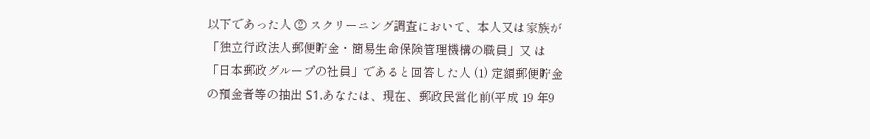以下であった人 ② スクリーニング調査において、本人又は家族が「独立行政法人郵便貯金・簡易生命保険管理機構の職員」又 は「日本郵政グループの社員」であると回答した人 (1) 定額郵便貯金の預金者等の抽出 S1.あなたは、現在、郵政民営化前(平成 19 年9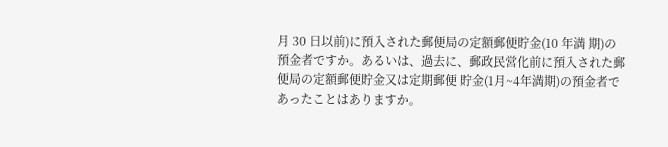月 30 日以前)に預入された郵便局の定額郵便貯金(10 年満 期)の預金者ですか。あるいは、過去に、郵政民営化前に預入された郵便局の定額郵便貯金又は定期郵便 貯金(1月~4年満期)の預金者であったことはありますか。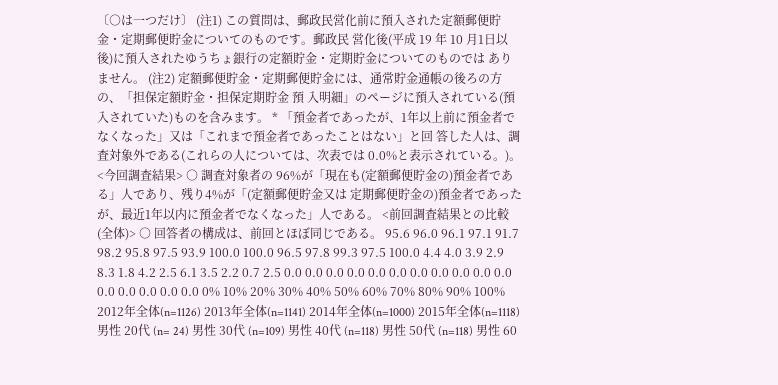〔○は一つだけ〕 (注1) この質問は、郵政民営化前に預入された定額郵便貯金・定期郵便貯金についてのものです。郵政民 営化後(平成 19 年 10 月1日以後)に預入されたゆうちょ銀行の定額貯金・定期貯金についてのものでは ありません。 (注2) 定額郵便貯金・定期郵便貯金には、通常貯金通帳の後ろの方の、「担保定額貯金・担保定期貯金 預 入明細」のページに預入されている(預入されていた)ものを含みます。 * 「預金者であったが、1年以上前に預金者でなくなった」又は「これまで預金者であったことはない」と回 答した人は、調査対象外である(これらの人については、次表では 0.0%と表示されている。)。 <今回調査結果> ○ 調査対象者の 96%が「現在も(定額郵便貯金の)預金者である」人であり、残り4%が「(定額郵便貯金又は 定期郵便貯金の)預金者であったが、最近1年以内に預金者でなくなった」人である。 <前回調査結果との比較(全体)> ○ 回答者の構成は、前回とほぼ同じである。 95.6 96.0 96.1 97.1 91.7 98.2 95.8 97.5 93.9 100.0 100.0 96.5 97.8 99.3 97.5 100.0 4.4 4.0 3.9 2.9 8.3 1.8 4.2 2.5 6.1 3.5 2.2 0.7 2.5 0.0 0.0 0.0 0.0 0.0 0.0 0.0 0.0 0.0 0.0 0.0 0.0 0.0 0.0 0.0 0.0 0% 10% 20% 30% 40% 50% 60% 70% 80% 90% 100% 2012年全体(n=1126) 2013年全体(n=1141) 2014年全体(n=1000) 2015年全体(n=1118) 男性 20代 (n= 24) 男性 30代 (n=109) 男性 40代 (n=118) 男性 50代 (n=118) 男性 60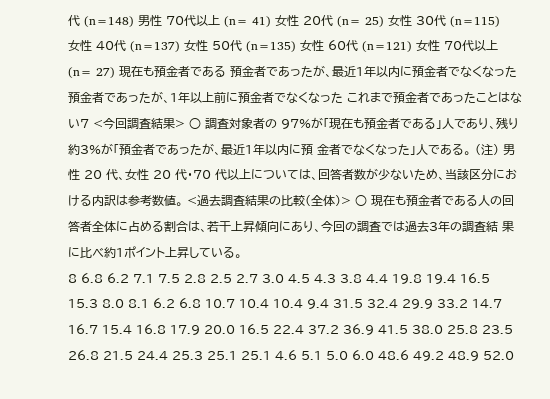代 (n=148) 男性 70代以上 (n= 41) 女性 20代 (n= 25) 女性 30代 (n=115) 女性 40代 (n=137) 女性 50代 (n=135) 女性 60代 (n=121) 女性 70代以上 (n= 27) 現在も預金者である 預金者であったが、最近1年以内に預金者でなくなった 預金者であったが、1年以上前に預金者でなくなった これまで預金者であったことはない7 <今回調査結果> ○ 調査対象者の 97%が「現在も預金者である」人であり、残り約3%が「預金者であったが、最近1年以内に預 金者でなくなった」人である。 (注) 男性 20 代、女性 20 代・70 代以上については、回答者数が少ないため、当該区分における内訳は参考数値。 <過去調査結果の比較(全体)> ○ 現在も預金者である人の回答者全体に占める割合は、若干上昇傾向にあり、今回の調査では過去3年の調査結 果に比べ約1ポイント上昇している。
8 6.8 6.2 7.1 7.5 2.8 2.5 2.7 3.0 4.5 4.3 3.8 4.4 19.8 19.4 16.5 15.3 8.0 8.1 6.2 6.8 10.7 10.4 10.4 9.4 31.5 32.4 29.9 33.2 14.7 16.7 15.4 16.8 17.9 20.0 16.5 22.4 37.2 36.9 41.5 38.0 25.8 23.5 26.8 21.5 24.4 25.3 25.1 25.1 4.6 5.1 5.0 6.0 48.6 49.2 48.9 52.0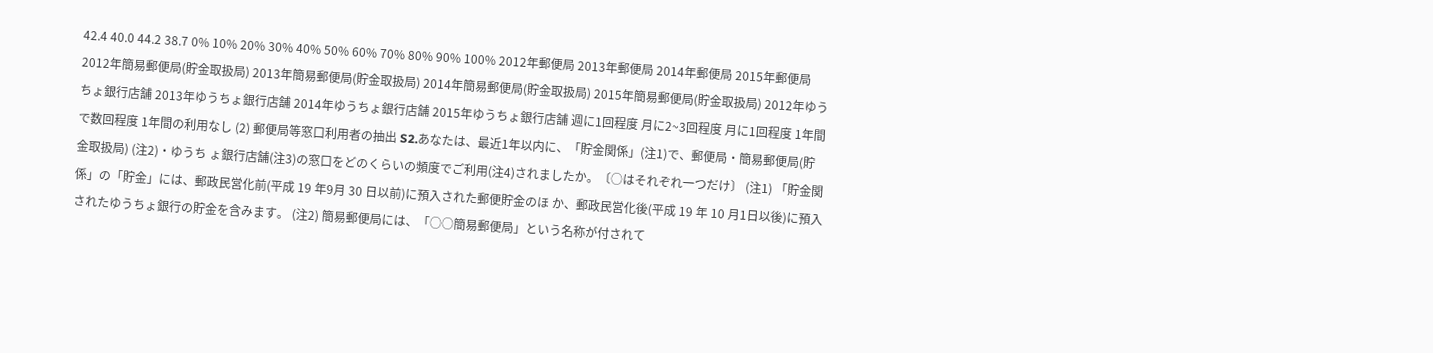42.4 40.0 44.2 38.7 0% 10% 20% 30% 40% 50% 60% 70% 80% 90% 100% 2012年郵便局 2013年郵便局 2014年郵便局 2015年郵便局 2012年簡易郵便局(貯金取扱局) 2013年簡易郵便局(貯金取扱局) 2014年簡易郵便局(貯金取扱局) 2015年簡易郵便局(貯金取扱局) 2012年ゆうちょ銀行店舗 2013年ゆうちょ銀行店舗 2014年ゆうちょ銀行店舗 2015年ゆうちょ銀行店舗 週に1回程度 月に2~3回程度 月に1回程度 1年間で数回程度 1年間の利用なし (2) 郵便局等窓口利用者の抽出 S2.あなたは、最近1年以内に、「貯金関係」(注1)で、郵便局・簡易郵便局(貯金取扱局) (注2)・ゆうち ょ銀行店舗(注3)の窓口をどのくらいの頻度でご利用(注4)されましたか。〔○はそれぞれ一つだけ〕 (注1) 「貯金関係」の「貯金」には、郵政民営化前(平成 19 年9月 30 日以前)に預入された郵便貯金のほ か、郵政民営化後(平成 19 年 10 月1日以後)に預入されたゆうちょ銀行の貯金を含みます。 (注2) 簡易郵便局には、「○○簡易郵便局」という名称が付されて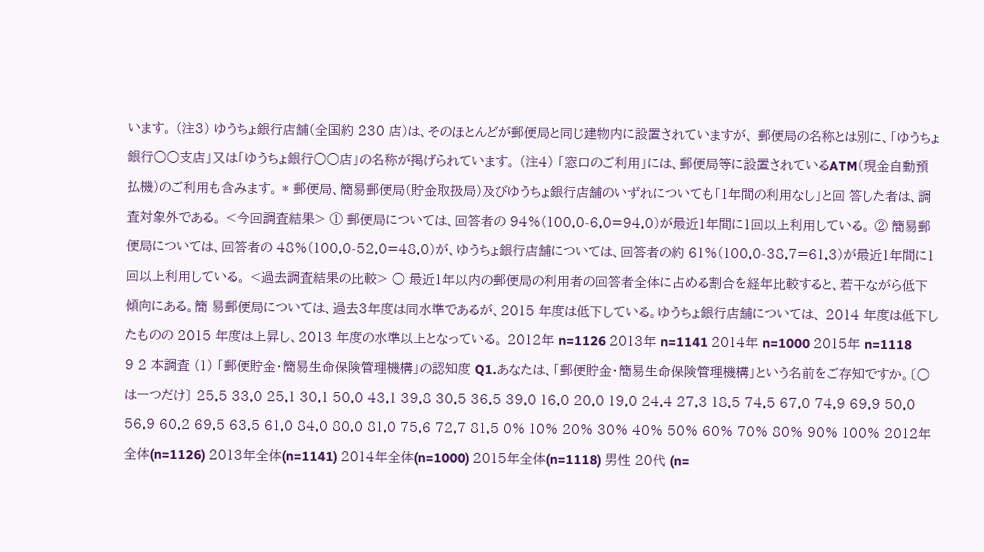います。 (注3) ゆうちょ銀行店舗(全国約 230 店)は、そのほとんどが郵便局と同じ建物内に設置されていますが、 郵便局の名称とは別に、「ゆうちょ銀行○○支店」又は「ゆうちょ銀行○○店」の名称が掲げられています。 (注4) 「窓口のご利用」には、郵便局等に設置されているATM(現金自動預払機)のご利用も含みます。 * 郵便局、簡易郵便局(貯金取扱局)及びゆうちょ銀行店舗のいずれについても「1年間の利用なし」と回 答した者は、調査対象外である。 <今回調査結果> ① 郵便局については、回答者の 94%(100.0-6.0=94.0)が最近1年間に1回以上利用している。 ② 簡易郵便局については、回答者の 48%(100.0-52.0=48.0)が、ゆうちょ銀行店舗については、回答者の約 61%(100.0-38.7=61.3)が最近1年間に1回以上利用している。 <過去調査結果の比較> ○ 最近1年以内の郵便局の利用者の回答者全体に占める割合を経年比較すると、若干ながら低下傾向にある。簡 易郵便局については、過去3年度は同水準であるが、2015 年度は低下している。ゆうちょ銀行店舗については、 2014 年度は低下したものの 2015 年度は上昇し、2013 年度の水準以上となっている。 2012年 n=1126 2013年 n=1141 2014年 n=1000 2015年 n=1118
9 2 本調査 (1) 「郵便貯金・簡易生命保険管理機構」の認知度 Q1.あなたは、「郵便貯金・簡易生命保険管理機構」という名前をご存知ですか。〔○は一つだけ〕 25.5 33.0 25.1 30.1 50.0 43.1 39.8 30.5 36.5 39.0 16.0 20.0 19.0 24.4 27.3 18.5 74.5 67.0 74.9 69.9 50.0 56.9 60.2 69.5 63.5 61.0 84.0 80.0 81.0 75.6 72.7 81.5 0% 10% 20% 30% 40% 50% 60% 70% 80% 90% 100% 2012年全体(n=1126) 2013年全体(n=1141) 2014年全体(n=1000) 2015年全体(n=1118) 男性 20代 (n=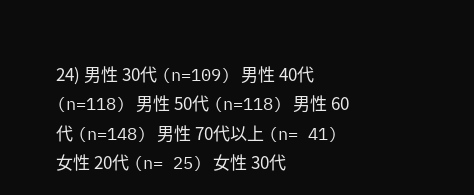24) 男性 30代 (n=109) 男性 40代 (n=118) 男性 50代 (n=118) 男性 60代 (n=148) 男性 70代以上 (n= 41) 女性 20代 (n= 25) 女性 30代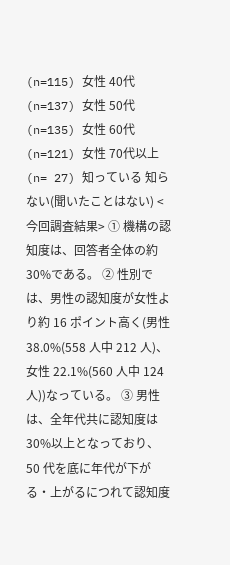(n=115) 女性 40代 (n=137) 女性 50代 (n=135) 女性 60代 (n=121) 女性 70代以上 (n= 27) 知っている 知らない(聞いたことはない) <今回調査結果> ① 機構の認知度は、回答者全体の約 30%である。 ② 性別では、男性の認知度が女性より約 16 ポイント高く(男性 38.0%(558 人中 212 人)、女性 22.1%(560 人中 124 人))なっている。 ③ 男性は、全年代共に認知度は 30%以上となっており、50 代を底に年代が下がる・上がるにつれて認知度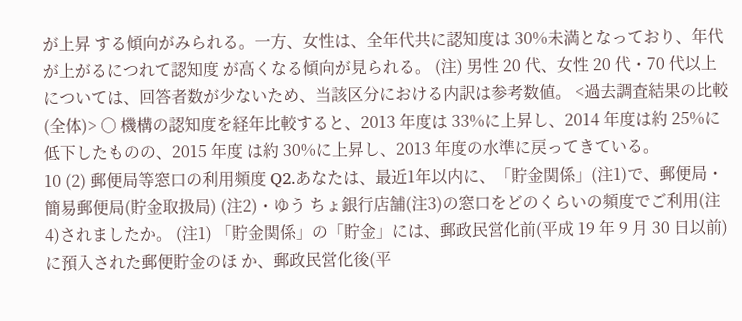が上昇 する傾向がみられる。一方、女性は、全年代共に認知度は 30%未満となっており、年代が上がるにつれて認知度 が高くなる傾向が見られる。 (注) 男性 20 代、女性 20 代・70 代以上については、回答者数が少ないため、当該区分における内訳は参考数値。 <過去調査結果の比較(全体)> ○ 機構の認知度を経年比較すると、2013 年度は 33%に上昇し、2014 年度は約 25%に低下したものの、2015 年度 は約 30%に上昇し、2013 年度の水準に戻ってきている。
10 (2) 郵便局等窓口の利用頻度 Q2.あなたは、最近1年以内に、「貯金関係」(注1)で、郵便局・簡易郵便局(貯金取扱局) (注2)・ゆう ちょ銀行店舗(注3)の窓口をどのくらいの頻度でご利用(注4)されましたか。 (注1) 「貯金関係」の「貯金」には、郵政民営化前(平成 19 年 9 月 30 日以前)に預入された郵便貯金のほ か、郵政民営化後(平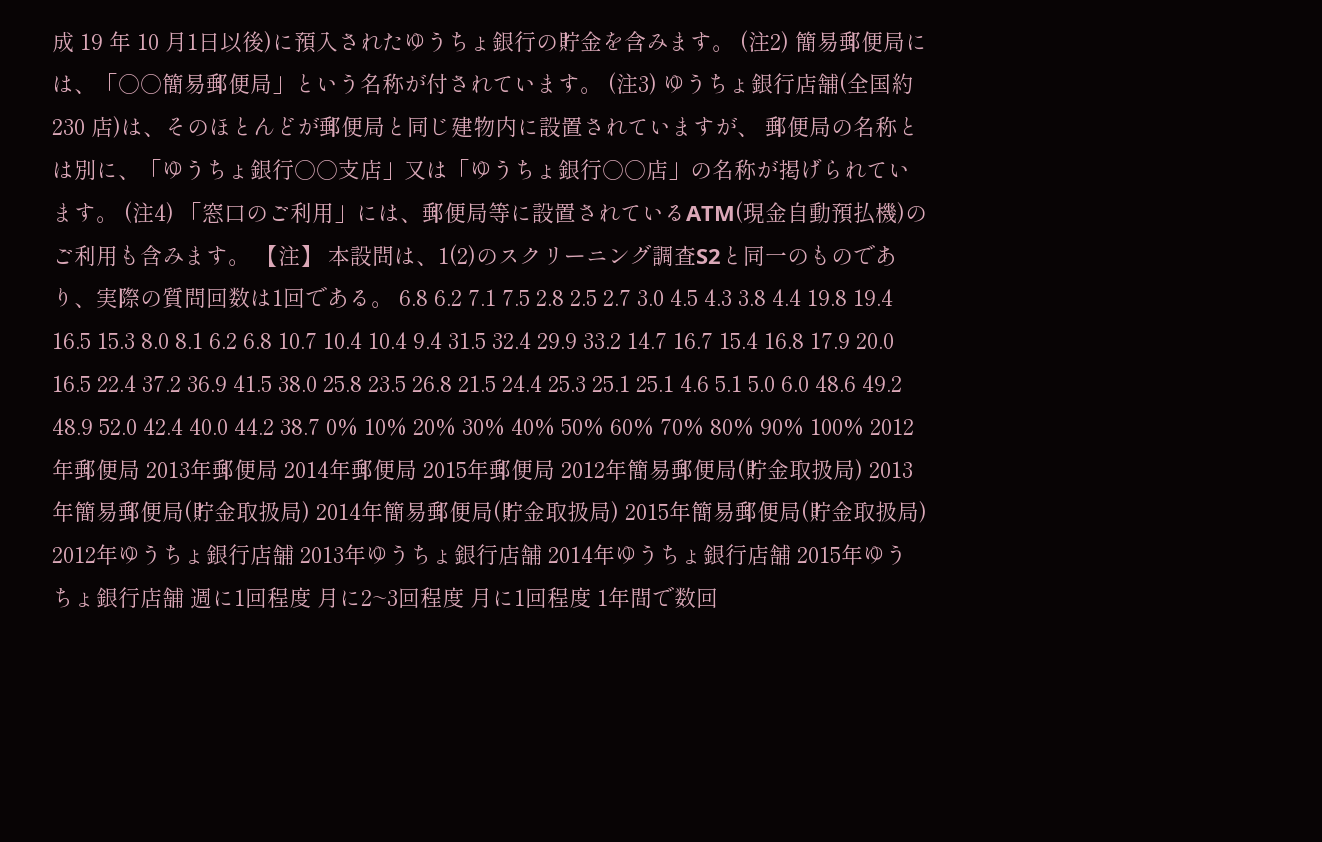成 19 年 10 月1日以後)に預入されたゆうちょ銀行の貯金を含みます。 (注2) 簡易郵便局には、「○○簡易郵便局」という名称が付されています。 (注3) ゆうちょ銀行店舗(全国約 230 店)は、そのほとんどが郵便局と同じ建物内に設置されていますが、 郵便局の名称とは別に、「ゆうちょ銀行○○支店」又は「ゆうちょ銀行○○店」の名称が掲げられています。 (注4) 「窓口のご利用」には、郵便局等に設置されているATM(現金自動預払機)のご利用も含みます。 【注】 本設問は、1(2)のスクリーニング調査S2と同一のものであり、実際の質問回数は1回である。 6.8 6.2 7.1 7.5 2.8 2.5 2.7 3.0 4.5 4.3 3.8 4.4 19.8 19.4 16.5 15.3 8.0 8.1 6.2 6.8 10.7 10.4 10.4 9.4 31.5 32.4 29.9 33.2 14.7 16.7 15.4 16.8 17.9 20.0 16.5 22.4 37.2 36.9 41.5 38.0 25.8 23.5 26.8 21.5 24.4 25.3 25.1 25.1 4.6 5.1 5.0 6.0 48.6 49.2 48.9 52.0 42.4 40.0 44.2 38.7 0% 10% 20% 30% 40% 50% 60% 70% 80% 90% 100% 2012年郵便局 2013年郵便局 2014年郵便局 2015年郵便局 2012年簡易郵便局(貯金取扱局) 2013年簡易郵便局(貯金取扱局) 2014年簡易郵便局(貯金取扱局) 2015年簡易郵便局(貯金取扱局) 2012年ゆうちょ銀行店舗 2013年ゆうちょ銀行店舗 2014年ゆうちょ銀行店舗 2015年ゆうちょ銀行店舗 週に1回程度 月に2~3回程度 月に1回程度 1年間で数回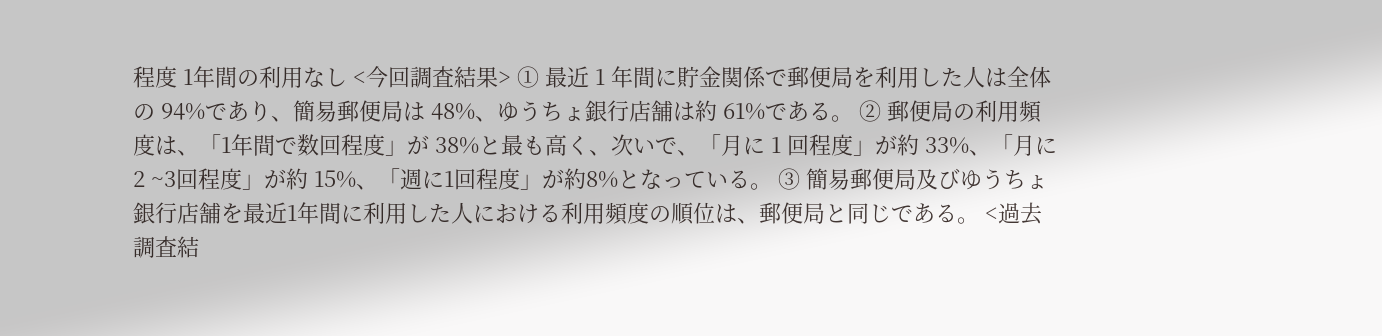程度 1年間の利用なし <今回調査結果> ① 最近 1 年間に貯金関係で郵便局を利用した人は全体の 94%であり、簡易郵便局は 48%、ゆうちょ銀行店舗は約 61%である。 ② 郵便局の利用頻度は、「1年間で数回程度」が 38%と最も高く、次いで、「月に 1 回程度」が約 33%、「月に2 ~3回程度」が約 15%、「週に1回程度」が約8%となっている。 ③ 簡易郵便局及びゆうちょ銀行店舗を最近1年間に利用した人における利用頻度の順位は、郵便局と同じである。 <過去調査結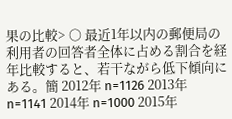果の比較> ○ 最近1年以内の郵便局の利用者の回答者全体に占める割合を経年比較すると、若干ながら低下傾向にある。簡 2012年 n=1126 2013年 n=1141 2014年 n=1000 2015年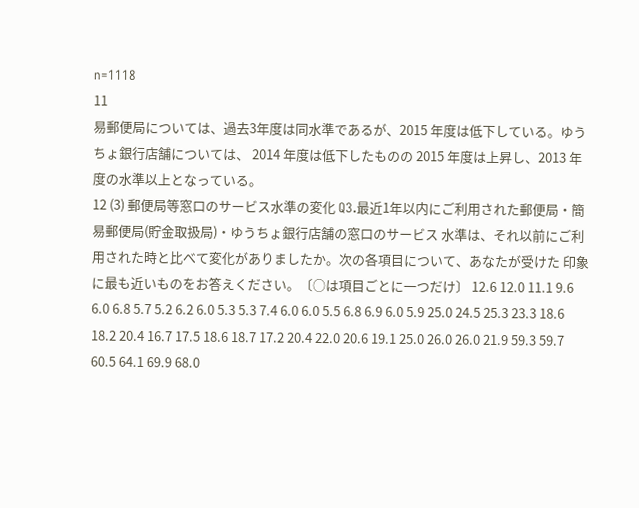n=1118
11
易郵便局については、過去3年度は同水準であるが、2015 年度は低下している。ゆうちょ銀行店舗については、 2014 年度は低下したものの 2015 年度は上昇し、2013 年度の水準以上となっている。
12 (3) 郵便局等窓口のサービス水準の変化 Q3.最近1年以内にご利用された郵便局・簡易郵便局(貯金取扱局)・ゆうちょ銀行店舗の窓口のサービス 水準は、それ以前にご利用された時と比べて変化がありましたか。次の各項目について、あなたが受けた 印象に最も近いものをお答えください。〔○は項目ごとに一つだけ〕 12.6 12.0 11.1 9.6 6.0 6.8 5.7 5.2 6.2 6.0 5.3 5.3 7.4 6.0 6.0 5.5 6.8 6.9 6.0 5.9 25.0 24.5 25.3 23.3 18.6 18.2 20.4 16.7 17.5 18.6 18.7 17.2 20.4 22.0 20.6 19.1 25.0 26.0 26.0 21.9 59.3 59.7 60.5 64.1 69.9 68.0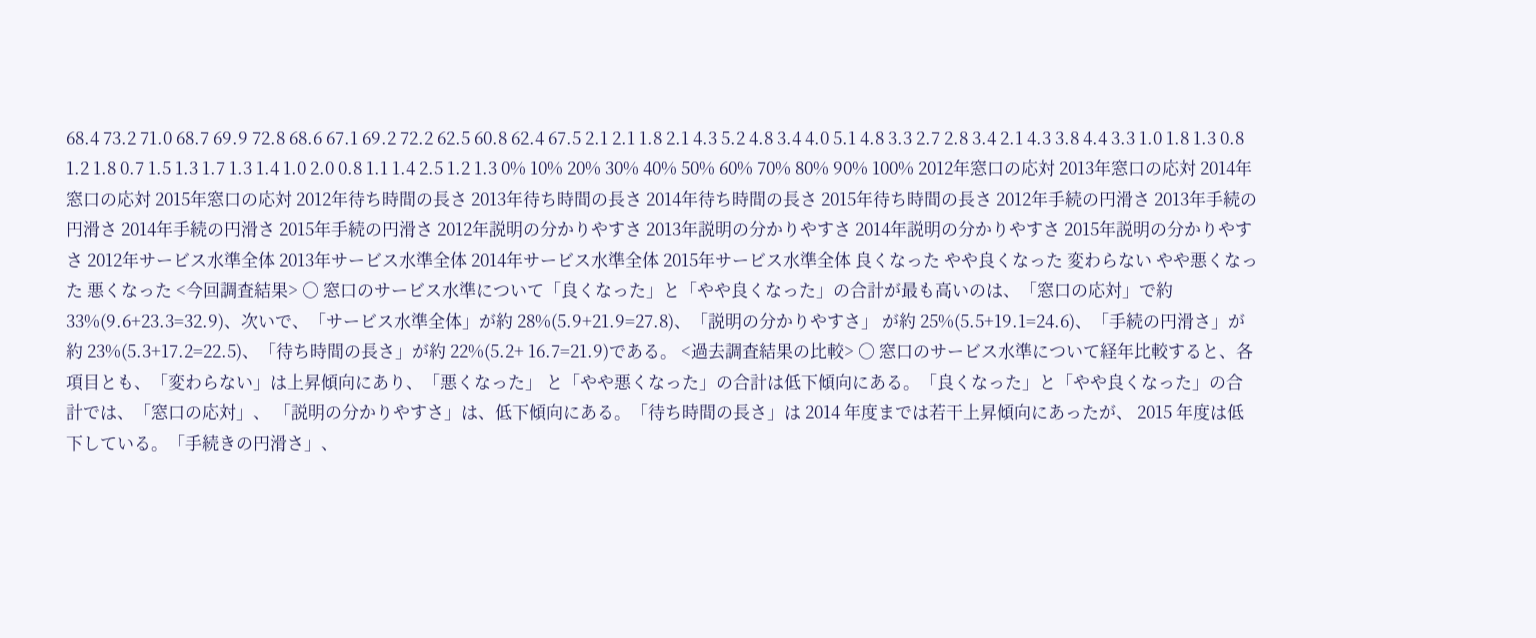68.4 73.2 71.0 68.7 69.9 72.8 68.6 67.1 69.2 72.2 62.5 60.8 62.4 67.5 2.1 2.1 1.8 2.1 4.3 5.2 4.8 3.4 4.0 5.1 4.8 3.3 2.7 2.8 3.4 2.1 4.3 3.8 4.4 3.3 1.0 1.8 1.3 0.8 1.2 1.8 0.7 1.5 1.3 1.7 1.3 1.4 1.0 2.0 0.8 1.1 1.4 2.5 1.2 1.3 0% 10% 20% 30% 40% 50% 60% 70% 80% 90% 100% 2012年窓口の応対 2013年窓口の応対 2014年窓口の応対 2015年窓口の応対 2012年待ち時間の長さ 2013年待ち時間の長さ 2014年待ち時間の長さ 2015年待ち時間の長さ 2012年手続の円滑さ 2013年手続の円滑さ 2014年手続の円滑さ 2015年手続の円滑さ 2012年説明の分かりやすさ 2013年説明の分かりやすさ 2014年説明の分かりやすさ 2015年説明の分かりやすさ 2012年サービス水準全体 2013年サービス水準全体 2014年サービス水準全体 2015年サービス水準全体 良くなった やや良くなった 変わらない やや悪くなった 悪くなった <今回調査結果> ○ 窓口のサービス水準について「良くなった」と「やや良くなった」の合計が最も高いのは、「窓口の応対」で約 33%(9.6+23.3=32.9)、次いで、「サービス水準全体」が約 28%(5.9+21.9=27.8)、「説明の分かりやすさ」 が約 25%(5.5+19.1=24.6)、「手続の円滑さ」が約 23%(5.3+17.2=22.5)、「待ち時間の長さ」が約 22%(5.2+ 16.7=21.9)である。 <過去調査結果の比較> ○ 窓口のサービス水準について経年比較すると、各項目とも、「変わらない」は上昇傾向にあり、「悪くなった」 と「やや悪くなった」の合計は低下傾向にある。「良くなった」と「やや良くなった」の合計では、「窓口の応対」、 「説明の分かりやすさ」は、低下傾向にある。「待ち時間の長さ」は 2014 年度までは若干上昇傾向にあったが、 2015 年度は低下している。「手続きの円滑さ」、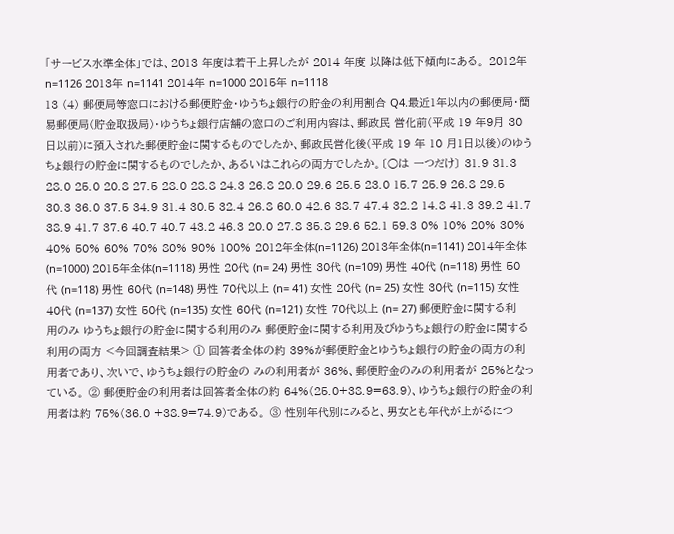「サービス水準全体」では、2013 年度は若干上昇したが 2014 年度 以降は低下傾向にある。 2012年 n=1126 2013年 n=1141 2014年 n=1000 2015年 n=1118
13 (4) 郵便局等窓口における郵便貯金・ゆうちょ銀行の貯金の利用割合 Q4.最近1年以内の郵便局・簡易郵便局(貯金取扱局)・ゆうちょ銀行店舗の窓口のご利用内容は、郵政民 営化前(平成 19 年9月 30 日以前)に預入された郵便貯金に関するものでしたか、郵政民営化後(平成 19 年 10 月1日以後)のゆうちょ銀行の貯金に関するものでしたか、あるいはこれらの両方でしたか。〔○は 一つだけ〕 31.9 31.3 28.0 25.0 20.8 27.5 28.0 28.8 24.3 26.8 20.0 29.6 25.5 23.0 15.7 25.9 26.8 29.5 30.3 36.0 37.5 34.9 31.4 30.5 32.4 26.8 60.0 42.6 38.7 47.4 32.2 14.8 41.3 39.2 41.7 38.9 41.7 37.6 40.7 40.7 43.2 46.3 20.0 27.8 35.8 29.6 52.1 59.3 0% 10% 20% 30% 40% 50% 60% 70% 80% 90% 100% 2012年全体(n=1126) 2013年全体(n=1141) 2014年全体(n=1000) 2015年全体(n=1118) 男性 20代 (n= 24) 男性 30代 (n=109) 男性 40代 (n=118) 男性 50代 (n=118) 男性 60代 (n=148) 男性 70代以上 (n= 41) 女性 20代 (n= 25) 女性 30代 (n=115) 女性 40代 (n=137) 女性 50代 (n=135) 女性 60代 (n=121) 女性 70代以上 (n= 27) 郵便貯金に関する利用のみ ゆうちょ銀行の貯金に関する利用のみ 郵便貯金に関する利用及びゆうちょ銀行の貯金に関する利用の両方 <今回調査結果> ① 回答者全体の約 39%が郵便貯金とゆうちょ銀行の貯金の両方の利用者であり、次いで、ゆうちょ銀行の貯金の みの利用者が 36%、郵便貯金のみの利用者が 25%となっている。 ② 郵便貯金の利用者は回答者全体の約 64%(25.0+38.9=63.9)、ゆうちょ銀行の貯金の利用者は約 75%(36.0 +38.9=74.9)である。 ③ 性別年代別にみると、男女とも年代が上がるにつ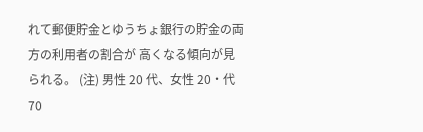れて郵便貯金とゆうちょ銀行の貯金の両方の利用者の割合が 高くなる傾向が見られる。 (注) 男性 20 代、女性 20・代 70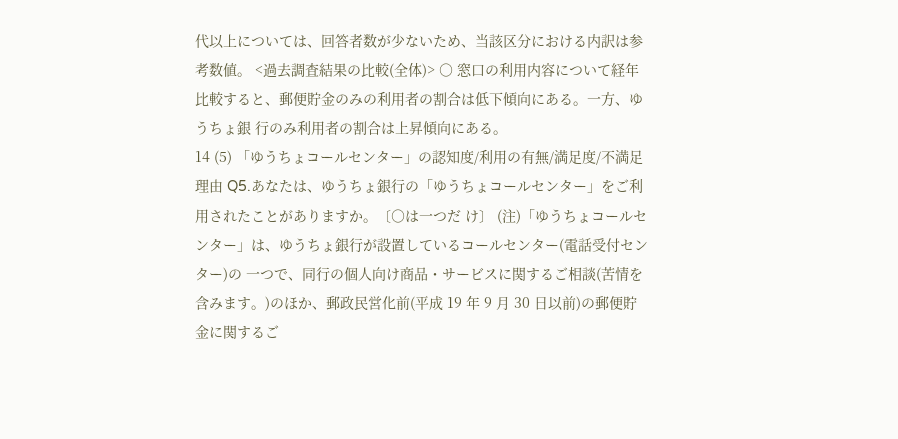代以上については、回答者数が少ないため、当該区分における内訳は参考数値。 <過去調査結果の比較(全体)> ○ 窓口の利用内容について経年比較すると、郵便貯金のみの利用者の割合は低下傾向にある。一方、ゆうちょ銀 行のみ利用者の割合は上昇傾向にある。
14 (5) 「ゆうちょコールセンター」の認知度/利用の有無/満足度/不満足理由 Q5.あなたは、ゆうちょ銀行の「ゆうちょコールセンター」をご利用されたことがありますか。〔○は一つだ け〕 (注)「ゆうちょコールセンター」は、ゆうちょ銀行が設置しているコールセンター(電話受付センター)の 一つで、同行の個人向け商品・サービスに関するご相談(苦情を含みます。)のほか、郵政民営化前(平成 19 年 9 月 30 日以前)の郵便貯金に関するご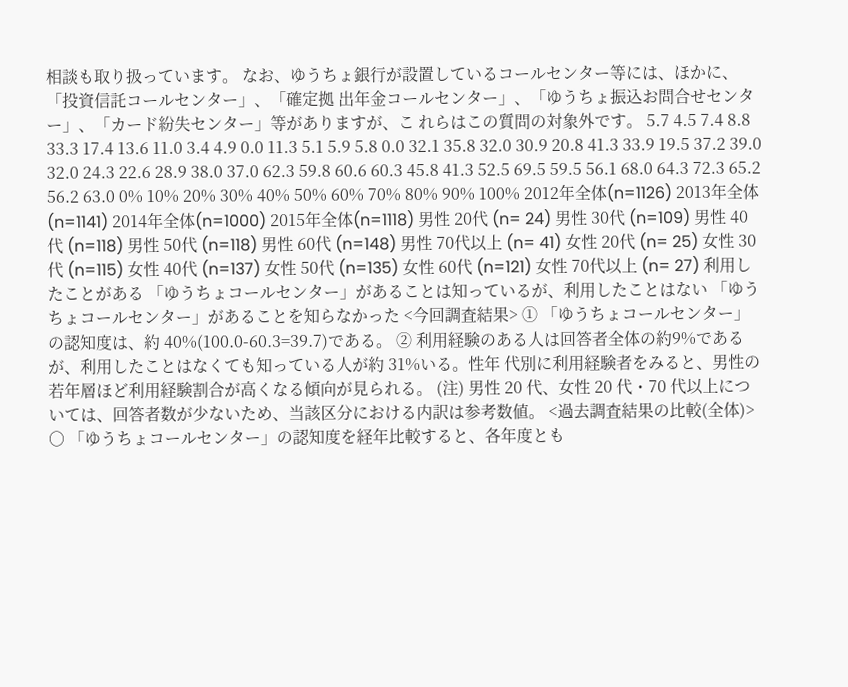相談も取り扱っています。 なお、ゆうちょ銀行が設置しているコールセンター等には、ほかに、「投資信託コールセンター」、「確定拠 出年金コールセンター」、「ゆうちょ振込お問合せセンター」、「カード紛失センター」等がありますが、こ れらはこの質問の対象外です。 5.7 4.5 7.4 8.8 33.3 17.4 13.6 11.0 3.4 4.9 0.0 11.3 5.1 5.9 5.8 0.0 32.1 35.8 32.0 30.9 20.8 41.3 33.9 19.5 37.2 39.0 32.0 24.3 22.6 28.9 38.0 37.0 62.3 59.8 60.6 60.3 45.8 41.3 52.5 69.5 59.5 56.1 68.0 64.3 72.3 65.2 56.2 63.0 0% 10% 20% 30% 40% 50% 60% 70% 80% 90% 100% 2012年全体(n=1126) 2013年全体(n=1141) 2014年全体(n=1000) 2015年全体(n=1118) 男性 20代 (n= 24) 男性 30代 (n=109) 男性 40代 (n=118) 男性 50代 (n=118) 男性 60代 (n=148) 男性 70代以上 (n= 41) 女性 20代 (n= 25) 女性 30代 (n=115) 女性 40代 (n=137) 女性 50代 (n=135) 女性 60代 (n=121) 女性 70代以上 (n= 27) 利用したことがある 「ゆうちょコールセンター」があることは知っているが、利用したことはない 「ゆうちょコールセンター」があることを知らなかった <今回調査結果> ① 「ゆうちょコールセンター」の認知度は、約 40%(100.0-60.3=39.7)である。 ② 利用経験のある人は回答者全体の約9%であるが、利用したことはなくても知っている人が約 31%いる。性年 代別に利用経験者をみると、男性の若年層ほど利用経験割合が高くなる傾向が見られる。 (注) 男性 20 代、女性 20 代・70 代以上については、回答者数が少ないため、当該区分における内訳は参考数値。 <過去調査結果の比較(全体)> ○ 「ゆうちょコールセンター」の認知度を経年比較すると、各年度とも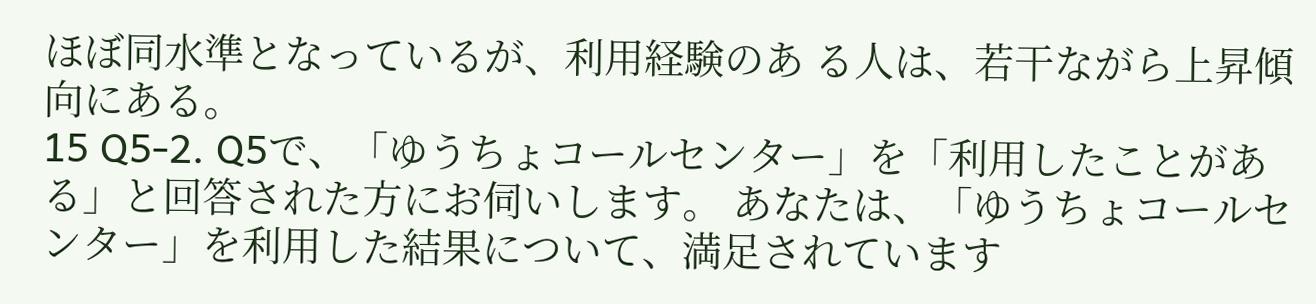ほぼ同水準となっているが、利用経験のあ る人は、若干ながら上昇傾向にある。
15 Q5-2. Q5で、「ゆうちょコールセンター」を「利用したことがある」と回答された方にお伺いします。 あなたは、「ゆうちょコールセンター」を利用した結果について、満足されています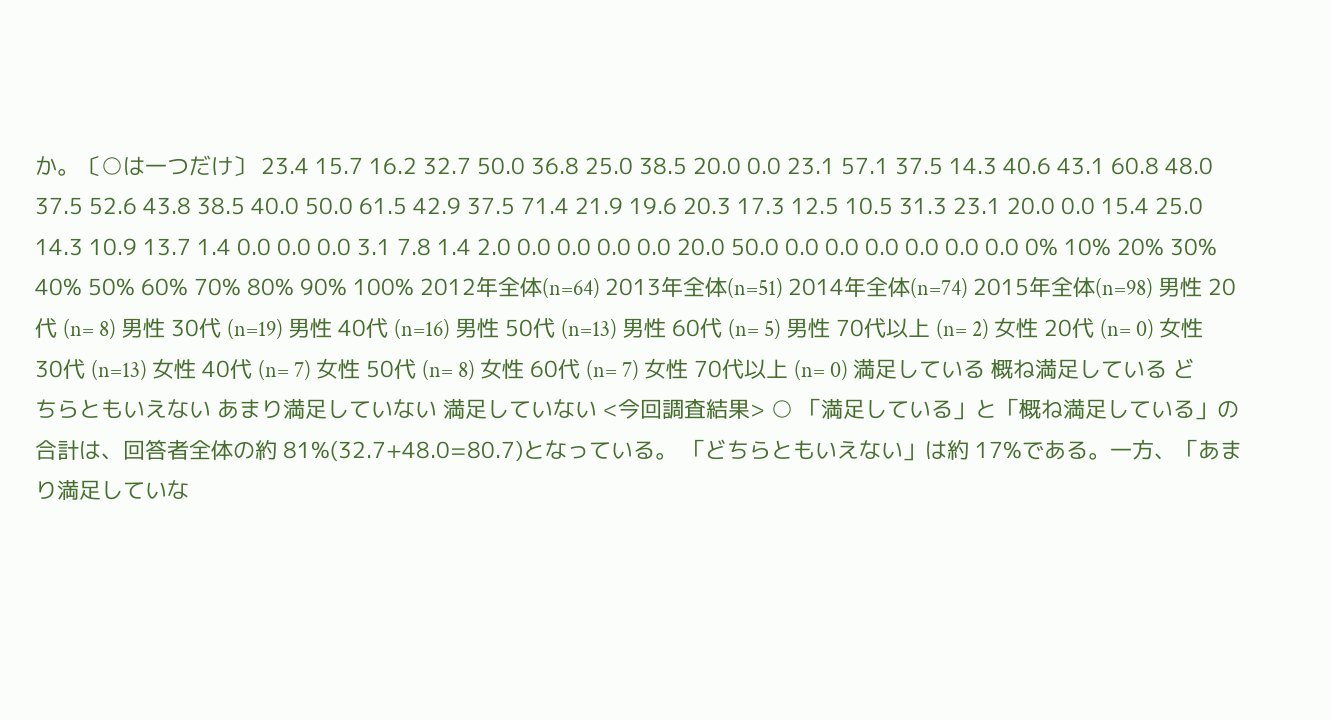か。〔○は一つだけ〕 23.4 15.7 16.2 32.7 50.0 36.8 25.0 38.5 20.0 0.0 23.1 57.1 37.5 14.3 40.6 43.1 60.8 48.0 37.5 52.6 43.8 38.5 40.0 50.0 61.5 42.9 37.5 71.4 21.9 19.6 20.3 17.3 12.5 10.5 31.3 23.1 20.0 0.0 15.4 25.0 14.3 10.9 13.7 1.4 0.0 0.0 0.0 3.1 7.8 1.4 2.0 0.0 0.0 0.0 0.0 20.0 50.0 0.0 0.0 0.0 0.0 0.0 0.0 0% 10% 20% 30% 40% 50% 60% 70% 80% 90% 100% 2012年全体(n=64) 2013年全体(n=51) 2014年全体(n=74) 2015年全体(n=98) 男性 20代 (n= 8) 男性 30代 (n=19) 男性 40代 (n=16) 男性 50代 (n=13) 男性 60代 (n= 5) 男性 70代以上 (n= 2) 女性 20代 (n= 0) 女性 30代 (n=13) 女性 40代 (n= 7) 女性 50代 (n= 8) 女性 60代 (n= 7) 女性 70代以上 (n= 0) 満足している 概ね満足している どちらともいえない あまり満足していない 満足していない <今回調査結果> ○ 「満足している」と「概ね満足している」の合計は、回答者全体の約 81%(32.7+48.0=80.7)となっている。 「どちらともいえない」は約 17%である。一方、「あまり満足していな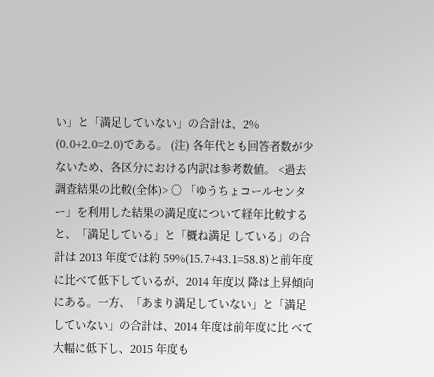い」と「満足していない」の合計は、2% (0.0+2.0=2.0)である。 (注) 各年代とも回答者数が少ないため、各区分における内訳は参考数値。 <過去調査結果の比較(全体)> ○ 「ゆうちょコールセンター」を利用した結果の満足度について経年比較すると、「満足している」と「概ね満足 している」の合計は 2013 年度では約 59%(15.7+43.1=58.8)と前年度に比べて低下しているが、2014 年度以 降は上昇傾向にある。一方、「あまり満足していない」と「満足していない」の合計は、2014 年度は前年度に比 べて大幅に低下し、2015 年度も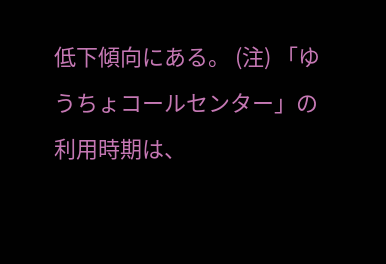低下傾向にある。 (注) 「ゆうちょコールセンター」の利用時期は、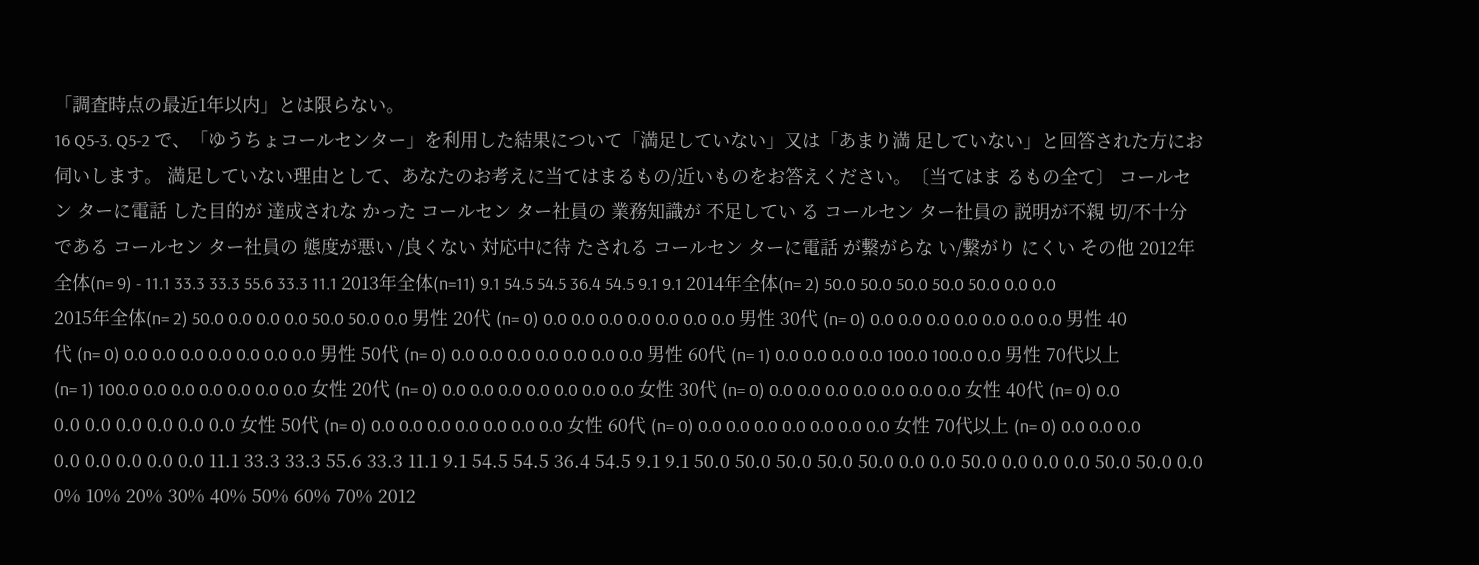「調査時点の最近1年以内」とは限らない。
16 Q5-3. Q5-2 で、「ゆうちょコールセンター」を利用した結果について「満足していない」又は「あまり満 足していない」と回答された方にお伺いします。 満足していない理由として、あなたのお考えに当てはまるもの/近いものをお答えください。〔当てはま るもの全て〕 コールセン ターに電話 した目的が 達成されな かった コールセン ター社員の 業務知識が 不足してい る コールセン ター社員の 説明が不親 切/不十分 である コールセン ター社員の 態度が悪い /良くない 対応中に待 たされる コールセン ターに電話 が繋がらな い/繋がり にくい その他 2012年全体(n= 9) - 11.1 33.3 33.3 55.6 33.3 11.1 2013年全体(n=11) 9.1 54.5 54.5 36.4 54.5 9.1 9.1 2014年全体(n= 2) 50.0 50.0 50.0 50.0 50.0 0.0 0.0 2015年全体(n= 2) 50.0 0.0 0.0 0.0 50.0 50.0 0.0 男性 20代 (n= 0) 0.0 0.0 0.0 0.0 0.0 0.0 0.0 男性 30代 (n= 0) 0.0 0.0 0.0 0.0 0.0 0.0 0.0 男性 40代 (n= 0) 0.0 0.0 0.0 0.0 0.0 0.0 0.0 男性 50代 (n= 0) 0.0 0.0 0.0 0.0 0.0 0.0 0.0 男性 60代 (n= 1) 0.0 0.0 0.0 0.0 100.0 100.0 0.0 男性 70代以上 (n= 1) 100.0 0.0 0.0 0.0 0.0 0.0 0.0 女性 20代 (n= 0) 0.0 0.0 0.0 0.0 0.0 0.0 0.0 女性 30代 (n= 0) 0.0 0.0 0.0 0.0 0.0 0.0 0.0 女性 40代 (n= 0) 0.0 0.0 0.0 0.0 0.0 0.0 0.0 女性 50代 (n= 0) 0.0 0.0 0.0 0.0 0.0 0.0 0.0 女性 60代 (n= 0) 0.0 0.0 0.0 0.0 0.0 0.0 0.0 女性 70代以上 (n= 0) 0.0 0.0 0.0 0.0 0.0 0.0 0.0 0.0 11.1 33.3 33.3 55.6 33.3 11.1 9.1 54.5 54.5 36.4 54.5 9.1 9.1 50.0 50.0 50.0 50.0 50.0 0.0 0.0 50.0 0.0 0.0 0.0 50.0 50.0 0.0 0% 10% 20% 30% 40% 50% 60% 70% 2012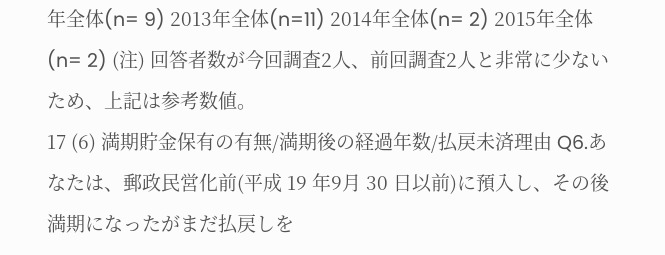年全体(n= 9) 2013年全体(n=11) 2014年全体(n= 2) 2015年全体(n= 2) (注) 回答者数が今回調査2人、前回調査2人と非常に少ないため、上記は参考数値。
17 (6) 満期貯金保有の有無/満期後の経過年数/払戻未済理由 Q6.あなたは、郵政民営化前(平成 19 年9月 30 日以前)に預入し、その後満期になったがまだ払戻しを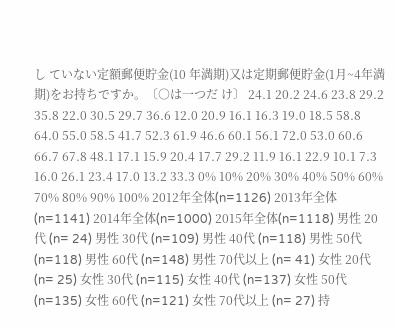し ていない定額郵便貯金(10 年満期)又は定期郵便貯金(1月~4年満期)をお持ちですか。〔○は一つだ け〕 24.1 20.2 24.6 23.8 29.2 35.8 22.0 30.5 29.7 36.6 12.0 20.9 16.1 16.3 19.0 18.5 58.8 64.0 55.0 58.5 41.7 52.3 61.9 46.6 60.1 56.1 72.0 53.0 60.6 66.7 67.8 48.1 17.1 15.9 20.4 17.7 29.2 11.9 16.1 22.9 10.1 7.3 16.0 26.1 23.4 17.0 13.2 33.3 0% 10% 20% 30% 40% 50% 60% 70% 80% 90% 100% 2012年全体(n=1126) 2013年全体(n=1141) 2014年全体(n=1000) 2015年全体(n=1118) 男性 20代 (n= 24) 男性 30代 (n=109) 男性 40代 (n=118) 男性 50代 (n=118) 男性 60代 (n=148) 男性 70代以上 (n= 41) 女性 20代 (n= 25) 女性 30代 (n=115) 女性 40代 (n=137) 女性 50代 (n=135) 女性 60代 (n=121) 女性 70代以上 (n= 27) 持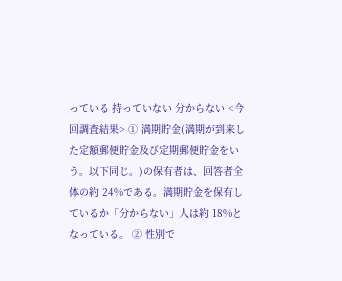っている 持っていない 分からない <今回調査結果> ① 満期貯金(満期が到来した定額郵便貯金及び定期郵便貯金をいう。以下同じ。)の保有者は、回答者全体の約 24%である。満期貯金を保有しているか「分からない」人は約 18%となっている。 ② 性別で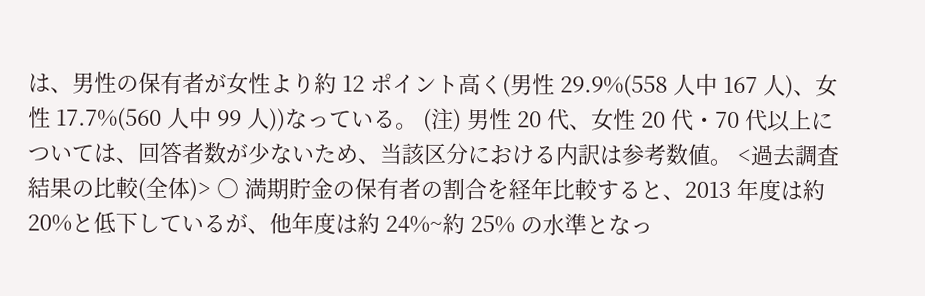は、男性の保有者が女性より約 12 ポイント高く(男性 29.9%(558 人中 167 人)、女性 17.7%(560 人中 99 人))なっている。 (注) 男性 20 代、女性 20 代・70 代以上については、回答者数が少ないため、当該区分における内訳は参考数値。 <過去調査結果の比較(全体)> ○ 満期貯金の保有者の割合を経年比較すると、2013 年度は約 20%と低下しているが、他年度は約 24%~約 25% の水準となっ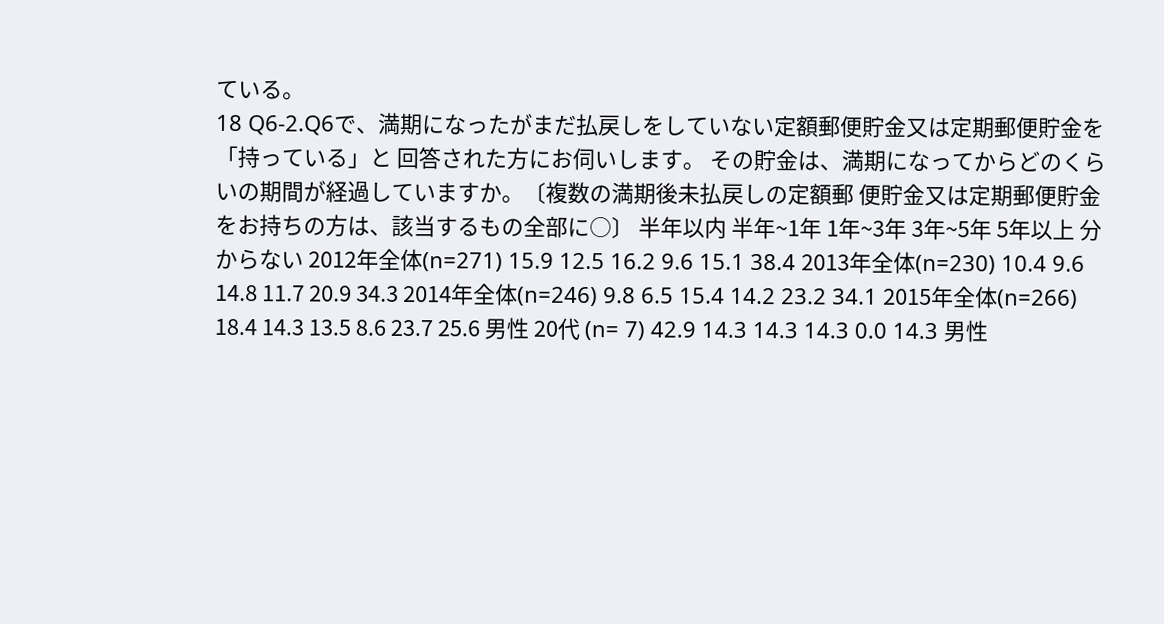ている。
18 Q6-2.Q6で、満期になったがまだ払戻しをしていない定額郵便貯金又は定期郵便貯金を「持っている」と 回答された方にお伺いします。 その貯金は、満期になってからどのくらいの期間が経過していますか。〔複数の満期後未払戻しの定額郵 便貯金又は定期郵便貯金をお持ちの方は、該当するもの全部に○〕 半年以内 半年~1年 1年~3年 3年~5年 5年以上 分からない 2012年全体(n=271) 15.9 12.5 16.2 9.6 15.1 38.4 2013年全体(n=230) 10.4 9.6 14.8 11.7 20.9 34.3 2014年全体(n=246) 9.8 6.5 15.4 14.2 23.2 34.1 2015年全体(n=266) 18.4 14.3 13.5 8.6 23.7 25.6 男性 20代 (n= 7) 42.9 14.3 14.3 14.3 0.0 14.3 男性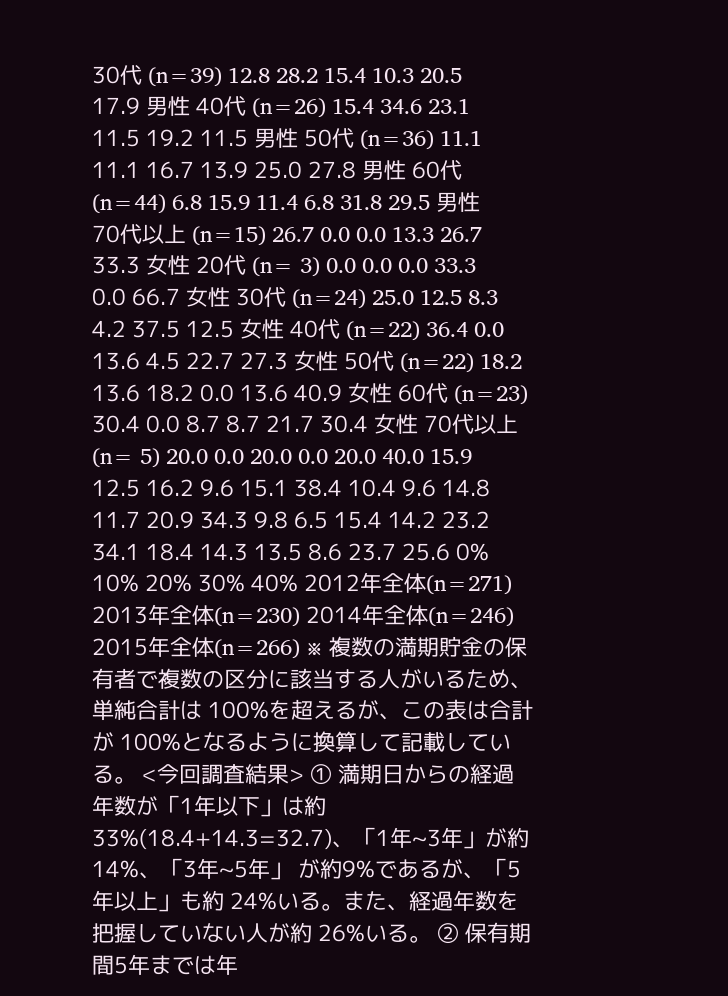30代 (n=39) 12.8 28.2 15.4 10.3 20.5 17.9 男性 40代 (n=26) 15.4 34.6 23.1 11.5 19.2 11.5 男性 50代 (n=36) 11.1 11.1 16.7 13.9 25.0 27.8 男性 60代 (n=44) 6.8 15.9 11.4 6.8 31.8 29.5 男性 70代以上 (n=15) 26.7 0.0 0.0 13.3 26.7 33.3 女性 20代 (n= 3) 0.0 0.0 0.0 33.3 0.0 66.7 女性 30代 (n=24) 25.0 12.5 8.3 4.2 37.5 12.5 女性 40代 (n=22) 36.4 0.0 13.6 4.5 22.7 27.3 女性 50代 (n=22) 18.2 13.6 18.2 0.0 13.6 40.9 女性 60代 (n=23) 30.4 0.0 8.7 8.7 21.7 30.4 女性 70代以上 (n= 5) 20.0 0.0 20.0 0.0 20.0 40.0 15.9 12.5 16.2 9.6 15.1 38.4 10.4 9.6 14.8 11.7 20.9 34.3 9.8 6.5 15.4 14.2 23.2 34.1 18.4 14.3 13.5 8.6 23.7 25.6 0% 10% 20% 30% 40% 2012年全体(n=271) 2013年全体(n=230) 2014年全体(n=246) 2015年全体(n=266) ※ 複数の満期貯金の保有者で複数の区分に該当する人がいるため、単純合計は 100%を超えるが、この表は合計 が 100%となるように換算して記載している。 <今回調査結果> ① 満期日からの経過年数が「1年以下」は約 33%(18.4+14.3=32.7)、「1年~3年」が約 14%、「3年~5年」 が約9%であるが、「5年以上」も約 24%いる。また、経過年数を把握していない人が約 26%いる。 ② 保有期間5年までは年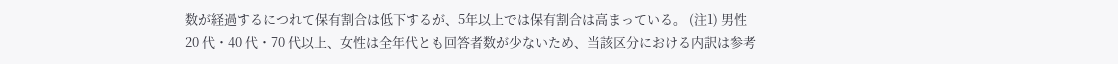数が経過するにつれて保有割合は低下するが、5年以上では保有割合は高まっている。 (注1) 男性 20 代・40 代・70 代以上、女性は全年代とも回答者数が少ないため、当該区分における内訳は参考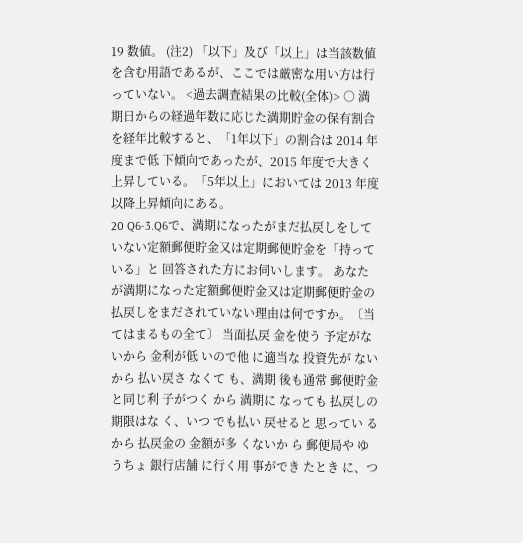19 数値。 (注2) 「以下」及び「以上」は当該数値を含む用語であるが、ここでは厳密な用い方は行っていない。 <過去調査結果の比較(全体)> ○ 満期日からの経過年数に応じた満期貯金の保有割合を経年比較すると、「1年以下」の割合は 2014 年度まで低 下傾向であったが、2015 年度で大きく上昇している。「5年以上」においては 2013 年度以降上昇傾向にある。
20 Q6-3.Q6で、満期になったがまだ払戻しをしていない定額郵便貯金又は定期郵便貯金を「持っている」と 回答された方にお伺いします。 あなたが満期になった定額郵便貯金又は定期郵便貯金の払戻しをまだされていない理由は何ですか。〔当 てはまるもの全て〕 当面払戻 金を使う 予定がな いから 金利が低 いので他 に適当な 投資先が ないから 払い戻さ なくて も、満期 後も通常 郵便貯金 と同じ利 子がつく から 満期に なっても 払戻しの 期限はな く、いつ でも払い 戻せると 思ってい るから 払戻金の 金額が多 くないか ら 郵便局や ゆうちょ 銀行店舗 に行く用 事ができ たとき に、つ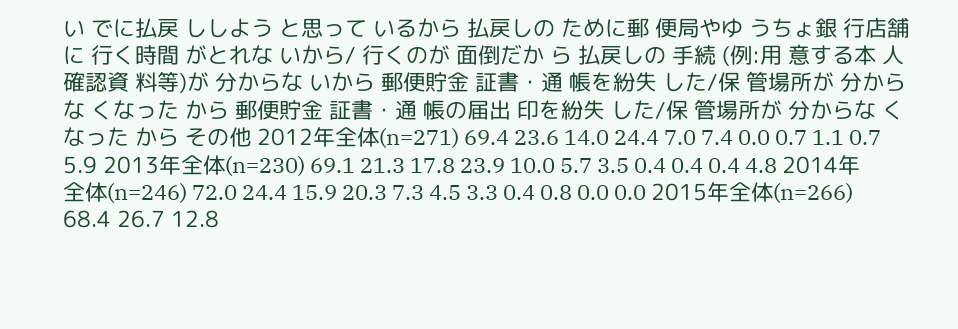い でに払戻 ししよう と思って いるから 払戻しの ために郵 便局やゆ うちょ銀 行店舗に 行く時間 がとれな いから/ 行くのが 面倒だか ら 払戻しの 手続 (例:用 意する本 人確認資 料等)が 分からな いから 郵便貯金 証書・通 帳を紛失 した/保 管場所が 分からな くなった から 郵便貯金 証書・通 帳の届出 印を紛失 した/保 管場所が 分からな くなった から その他 2012年全体(n=271) 69.4 23.6 14.0 24.4 7.0 7.4 0.0 0.7 1.1 0.7 5.9 2013年全体(n=230) 69.1 21.3 17.8 23.9 10.0 5.7 3.5 0.4 0.4 0.4 4.8 2014年全体(n=246) 72.0 24.4 15.9 20.3 7.3 4.5 3.3 0.4 0.8 0.0 0.0 2015年全体(n=266) 68.4 26.7 12.8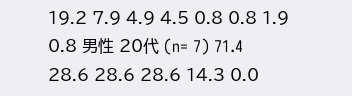19.2 7.9 4.9 4.5 0.8 0.8 1.9 0.8 男性 20代 (n= 7) 71.4 28.6 28.6 28.6 14.3 0.0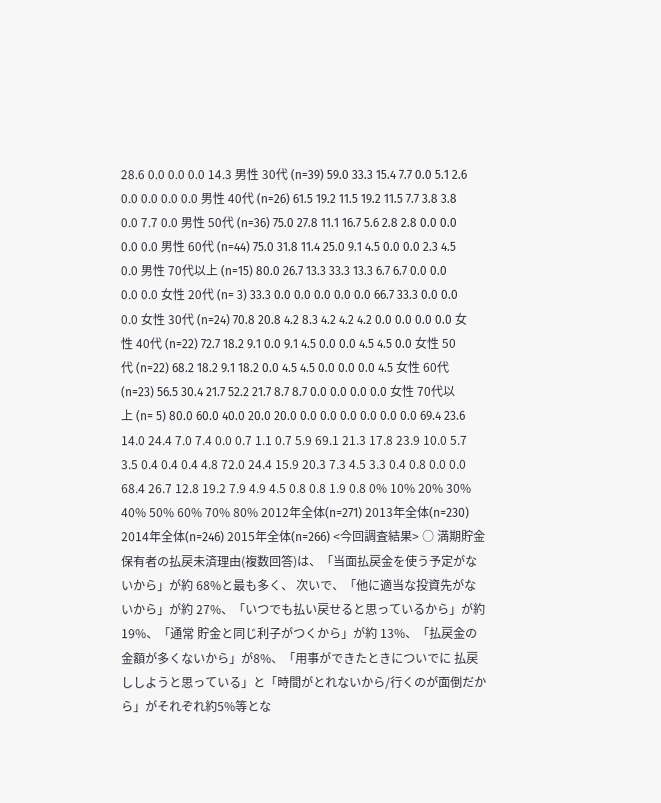28.6 0.0 0.0 0.0 14.3 男性 30代 (n=39) 59.0 33.3 15.4 7.7 0.0 5.1 2.6 0.0 0.0 0.0 0.0 男性 40代 (n=26) 61.5 19.2 11.5 19.2 11.5 7.7 3.8 3.8 0.0 7.7 0.0 男性 50代 (n=36) 75.0 27.8 11.1 16.7 5.6 2.8 2.8 0.0 0.0 0.0 0.0 男性 60代 (n=44) 75.0 31.8 11.4 25.0 9.1 4.5 0.0 0.0 2.3 4.5 0.0 男性 70代以上 (n=15) 80.0 26.7 13.3 33.3 13.3 6.7 6.7 0.0 0.0 0.0 0.0 女性 20代 (n= 3) 33.3 0.0 0.0 0.0 0.0 0.0 66.7 33.3 0.0 0.0 0.0 女性 30代 (n=24) 70.8 20.8 4.2 8.3 4.2 4.2 4.2 0.0 0.0 0.0 0.0 女性 40代 (n=22) 72.7 18.2 9.1 0.0 9.1 4.5 0.0 0.0 4.5 4.5 0.0 女性 50代 (n=22) 68.2 18.2 9.1 18.2 0.0 4.5 4.5 0.0 0.0 0.0 4.5 女性 60代 (n=23) 56.5 30.4 21.7 52.2 21.7 8.7 8.7 0.0 0.0 0.0 0.0 女性 70代以上 (n= 5) 80.0 60.0 40.0 20.0 20.0 0.0 0.0 0.0 0.0 0.0 0.0 69.4 23.6 14.0 24.4 7.0 7.4 0.0 0.7 1.1 0.7 5.9 69.1 21.3 17.8 23.9 10.0 5.7 3.5 0.4 0.4 0.4 4.8 72.0 24.4 15.9 20.3 7.3 4.5 3.3 0.4 0.8 0.0 0.0 68.4 26.7 12.8 19.2 7.9 4.9 4.5 0.8 0.8 1.9 0.8 0% 10% 20% 30% 40% 50% 60% 70% 80% 2012年全体(n=271) 2013年全体(n=230) 2014年全体(n=246) 2015年全体(n=266) <今回調査結果> ○ 満期貯金保有者の払戻未済理由(複数回答)は、「当面払戻金を使う予定がないから」が約 68%と最も多く、 次いで、「他に適当な投資先がないから」が約 27%、「いつでも払い戻せると思っているから」が約 19%、「通常 貯金と同じ利子がつくから」が約 13%、「払戻金の金額が多くないから」が8%、「用事ができたときについでに 払戻ししようと思っている」と「時間がとれないから/行くのが面倒だから」がそれぞれ約5%等とな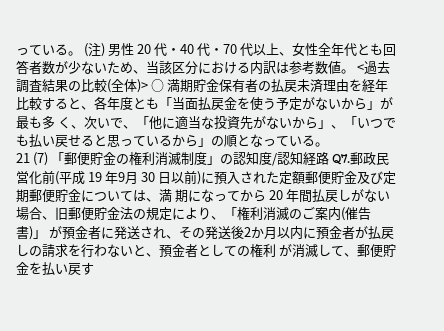っている。 (注) 男性 20 代・40 代・70 代以上、女性全年代とも回答者数が少ないため、当該区分における内訳は参考数値。 <過去調査結果の比較(全体)> ○ 満期貯金保有者の払戻未済理由を経年比較すると、各年度とも「当面払戻金を使う予定がないから」が最も多 く、次いで、「他に適当な投資先がないから」、「いつでも払い戻せると思っているから」の順となっている。
21 (7) 「郵便貯金の権利消滅制度」の認知度/認知経路 Q7.郵政民営化前(平成 19 年9月 30 日以前)に預入された定額郵便貯金及び定期郵便貯金については、満 期になってから 20 年間払戻しがない場合、旧郵便貯金法の規定により、「権利消滅のご案内(催告書)」 が預金者に発送され、その発送後2か月以内に預金者が払戻しの請求を行わないと、預金者としての権利 が消滅して、郵便貯金を払い戻す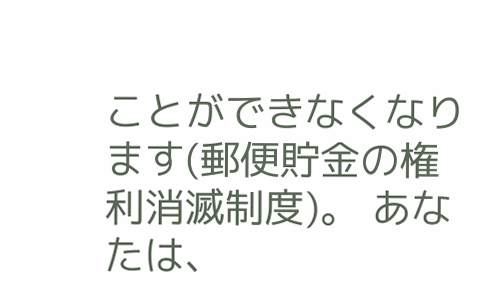ことができなくなります(郵便貯金の権利消滅制度)。 あなたは、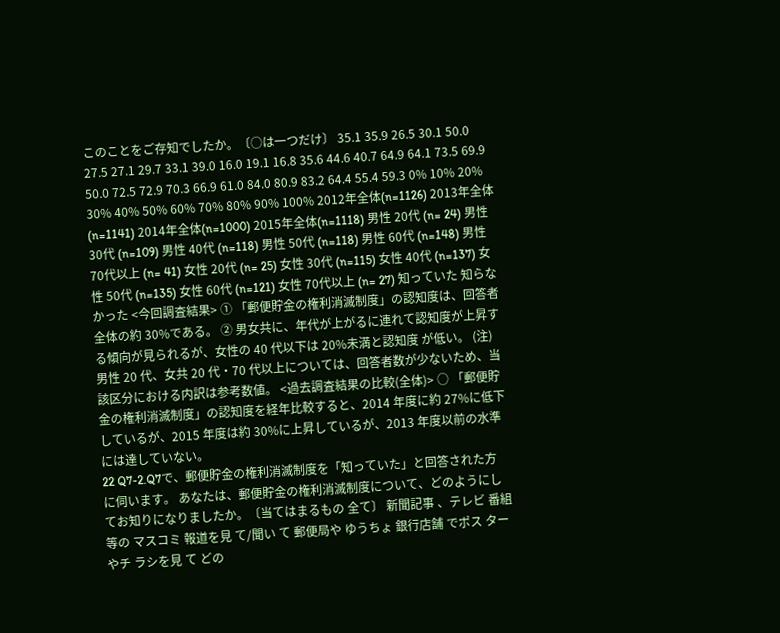このことをご存知でしたか。〔○は一つだけ〕 35.1 35.9 26.5 30.1 50.0 27.5 27.1 29.7 33.1 39.0 16.0 19.1 16.8 35.6 44.6 40.7 64.9 64.1 73.5 69.9 50.0 72.5 72.9 70.3 66.9 61.0 84.0 80.9 83.2 64.4 55.4 59.3 0% 10% 20% 30% 40% 50% 60% 70% 80% 90% 100% 2012年全体(n=1126) 2013年全体(n=1141) 2014年全体(n=1000) 2015年全体(n=1118) 男性 20代 (n= 24) 男性 30代 (n=109) 男性 40代 (n=118) 男性 50代 (n=118) 男性 60代 (n=148) 男性 70代以上 (n= 41) 女性 20代 (n= 25) 女性 30代 (n=115) 女性 40代 (n=137) 女性 50代 (n=135) 女性 60代 (n=121) 女性 70代以上 (n= 27) 知っていた 知らなかった <今回調査結果> ① 「郵便貯金の権利消滅制度」の認知度は、回答者全体の約 30%である。 ② 男女共に、年代が上がるに連れて認知度が上昇する傾向が見られるが、女性の 40 代以下は 20%未満と認知度 が低い。 (注) 男性 20 代、女共 20 代・70 代以上については、回答者数が少ないため、当該区分における内訳は参考数値。 <過去調査結果の比較(全体)> ○ 「郵便貯金の権利消滅制度」の認知度を経年比較すると、2014 年度に約 27%に低下しているが、2015 年度は約 30%に上昇しているが、2013 年度以前の水準には達していない。
22 Q7-2.Q7で、郵便貯金の権利消滅制度を「知っていた」と回答された方に伺います。 あなたは、郵便貯金の権利消滅制度について、どのようにしてお知りになりましたか。〔当てはまるもの 全て〕 新聞記事 、テレビ 番組等の マスコミ 報道を見 て/聞い て 郵便局や ゆうちょ 銀行店舗 でポス ターやチ ラシを見 て どの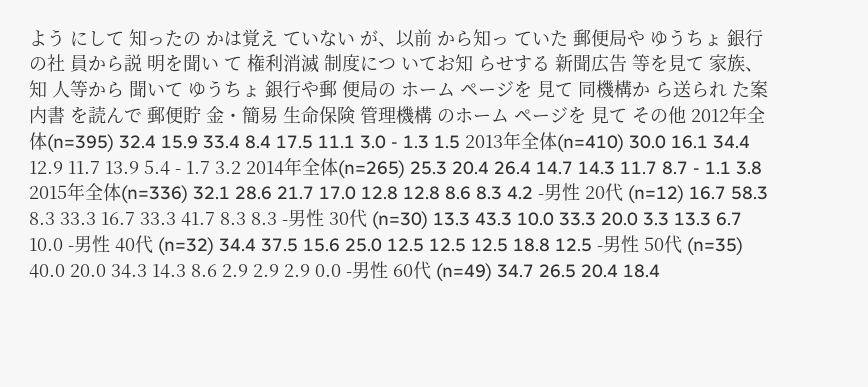よう にして 知ったの かは覚え ていない が、以前 から知っ ていた 郵便局や ゆうちょ 銀行の社 員から説 明を聞い て 権利消滅 制度につ いてお知 らせする 新聞広告 等を見て 家族、知 人等から 聞いて ゆうちょ 銀行や郵 便局の ホーム ページを 見て 同機構か ら送られ た案内書 を読んで 郵便貯 金・簡易 生命保険 管理機構 のホーム ページを 見て その他 2012年全体(n=395) 32.4 15.9 33.4 8.4 17.5 11.1 3.0 - 1.3 1.5 2013年全体(n=410) 30.0 16.1 34.4 12.9 11.7 13.9 5.4 - 1.7 3.2 2014年全体(n=265) 25.3 20.4 26.4 14.7 14.3 11.7 8.7 - 1.1 3.8 2015年全体(n=336) 32.1 28.6 21.7 17.0 12.8 12.8 8.6 8.3 4.2 -男性 20代 (n=12) 16.7 58.3 8.3 33.3 16.7 33.3 41.7 8.3 8.3 -男性 30代 (n=30) 13.3 43.3 10.0 33.3 20.0 3.3 13.3 6.7 10.0 -男性 40代 (n=32) 34.4 37.5 15.6 25.0 12.5 12.5 12.5 18.8 12.5 -男性 50代 (n=35) 40.0 20.0 34.3 14.3 8.6 2.9 2.9 2.9 0.0 -男性 60代 (n=49) 34.7 26.5 20.4 18.4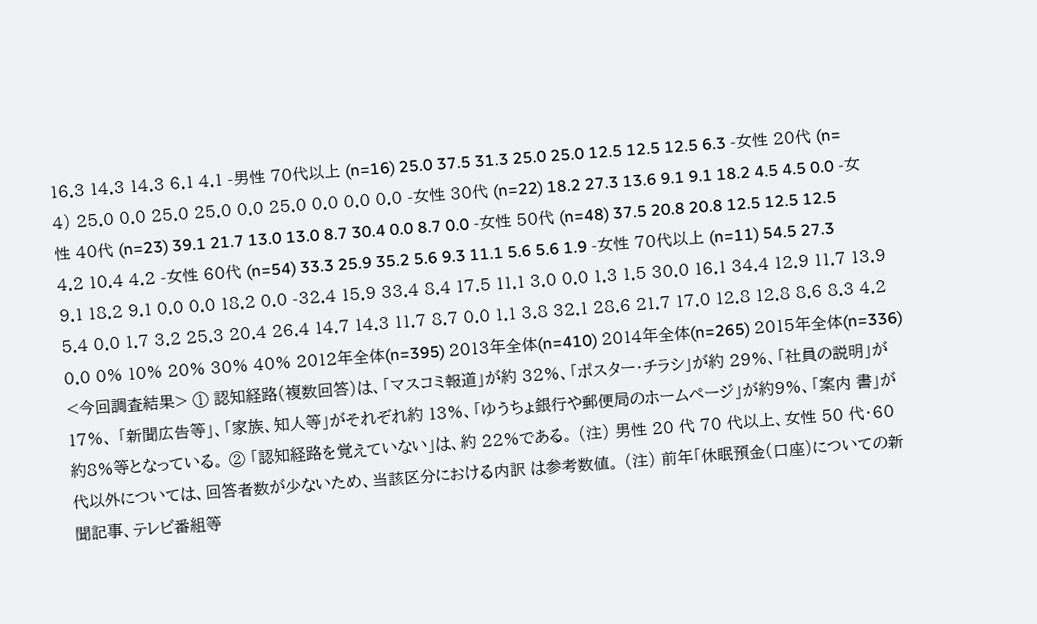16.3 14.3 14.3 6.1 4.1 -男性 70代以上 (n=16) 25.0 37.5 31.3 25.0 25.0 12.5 12.5 12.5 6.3 -女性 20代 (n= 4) 25.0 0.0 25.0 25.0 0.0 25.0 0.0 0.0 0.0 -女性 30代 (n=22) 18.2 27.3 13.6 9.1 9.1 18.2 4.5 4.5 0.0 -女性 40代 (n=23) 39.1 21.7 13.0 13.0 8.7 30.4 0.0 8.7 0.0 -女性 50代 (n=48) 37.5 20.8 20.8 12.5 12.5 12.5 4.2 10.4 4.2 -女性 60代 (n=54) 33.3 25.9 35.2 5.6 9.3 11.1 5.6 5.6 1.9 -女性 70代以上 (n=11) 54.5 27.3 9.1 18.2 9.1 0.0 0.0 18.2 0.0 -32.4 15.9 33.4 8.4 17.5 11.1 3.0 0.0 1.3 1.5 30.0 16.1 34.4 12.9 11.7 13.9 5.4 0.0 1.7 3.2 25.3 20.4 26.4 14.7 14.3 11.7 8.7 0.0 1.1 3.8 32.1 28.6 21.7 17.0 12.8 12.8 8.6 8.3 4.2 0.0 0% 10% 20% 30% 40% 2012年全体(n=395) 2013年全体(n=410) 2014年全体(n=265) 2015年全体(n=336) <今回調査結果> ① 認知経路(複数回答)は、「マスコミ報道」が約 32%、「ポスター・チラシ」が約 29%、「社員の説明」が 17%、 「新聞広告等」、「家族、知人等」がそれぞれ約 13%、「ゆうちょ銀行や郵便局のホームページ」が約9%、「案内 書」が約8%等となっている。 ② 「認知経路を覚えていない」は、約 22%である。 (注) 男性 20 代 70 代以上、女性 50 代・60 代以外については、回答者数が少ないため、当該区分における内訳 は参考数値。 (注) 前年「休眠預金(口座)についての新聞記事、テレビ番組等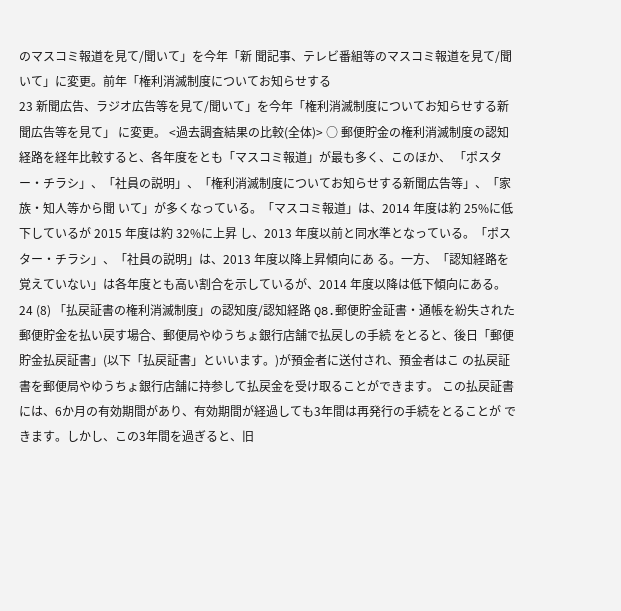のマスコミ報道を見て/聞いて」を今年「新 聞記事、テレビ番組等のマスコミ報道を見て/聞いて」に変更。前年「権利消滅制度についてお知らせする
23 新聞広告、ラジオ広告等を見て/聞いて」を今年「権利消滅制度についてお知らせする新聞広告等を見て」 に変更。 <過去調査結果の比較(全体)> ○ 郵便貯金の権利消滅制度の認知経路を経年比較すると、各年度をとも「マスコミ報道」が最も多く、このほか、 「ポスター・チラシ」、「社員の説明」、「権利消滅制度についてお知らせする新聞広告等」、「家族・知人等から聞 いて」が多くなっている。「マスコミ報道」は、2014 年度は約 25%に低下しているが 2015 年度は約 32%に上昇 し、2013 年度以前と同水準となっている。「ポスター・チラシ」、「社員の説明」は、2013 年度以降上昇傾向にあ る。一方、「認知経路を覚えていない」は各年度とも高い割合を示しているが、2014 年度以降は低下傾向にある。
24 (8) 「払戻証書の権利消滅制度」の認知度/認知経路 Q8.郵便貯金証書・通帳を紛失された郵便貯金を払い戻す場合、郵便局やゆうちょ銀行店舗で払戻しの手続 をとると、後日「郵便貯金払戻証書」(以下「払戻証書」といいます。)が預金者に送付され、預金者はこ の払戻証書を郵便局やゆうちょ銀行店舗に持参して払戻金を受け取ることができます。 この払戻証書には、6か月の有効期間があり、有効期間が経過しても3年間は再発行の手続をとることが できます。しかし、この3年間を過ぎると、旧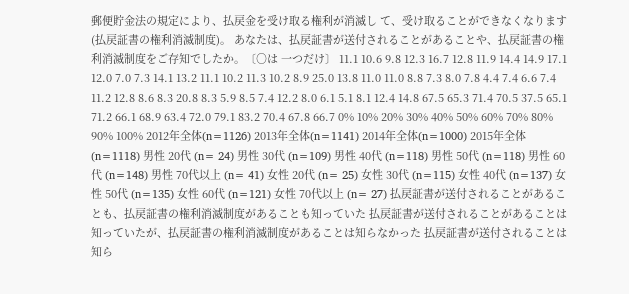郵便貯金法の規定により、払戻金を受け取る権利が消滅し て、受け取ることができなくなります(払戻証書の権利消滅制度)。 あなたは、払戻証書が送付されることがあることや、払戻証書の権利消滅制度をご存知でしたか。〔○は 一つだけ〕 11.1 10.6 9.8 12.3 16.7 12.8 11.9 14.4 14.9 17.1 12.0 7.0 7.3 14.1 13.2 11.1 10.2 11.3 10.2 8.9 25.0 13.8 11.0 11.0 8.8 7.3 8.0 7.8 4.4 7.4 6.6 7.4 11.2 12.8 8.6 8.3 20.8 8.3 5.9 8.5 7.4 12.2 8.0 6.1 5.1 8.1 12.4 14.8 67.5 65.3 71.4 70.5 37.5 65.1 71.2 66.1 68.9 63.4 72.0 79.1 83.2 70.4 67.8 66.7 0% 10% 20% 30% 40% 50% 60% 70% 80% 90% 100% 2012年全体(n=1126) 2013年全体(n=1141) 2014年全体(n=1000) 2015年全体(n=1118) 男性 20代 (n= 24) 男性 30代 (n=109) 男性 40代 (n=118) 男性 50代 (n=118) 男性 60代 (n=148) 男性 70代以上 (n= 41) 女性 20代 (n= 25) 女性 30代 (n=115) 女性 40代 (n=137) 女性 50代 (n=135) 女性 60代 (n=121) 女性 70代以上 (n= 27) 払戻証書が送付されることがあることも、払戻証書の権利消滅制度があることも知っていた 払戻証書が送付されることがあることは知っていたが、払戻証書の権利消滅制度があることは知らなかった 払戻証書が送付されることは知ら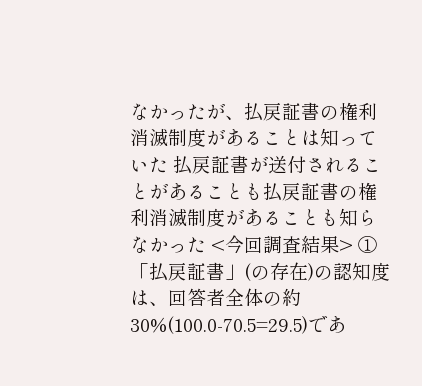なかったが、払戻証書の権利消滅制度があることは知っていた 払戻証書が送付されることがあることも払戻証書の権利消滅制度があることも知らなかった <今回調査結果> ① 「払戻証書」(の存在)の認知度は、回答者全体の約 30%(100.0-70.5=29.5)であ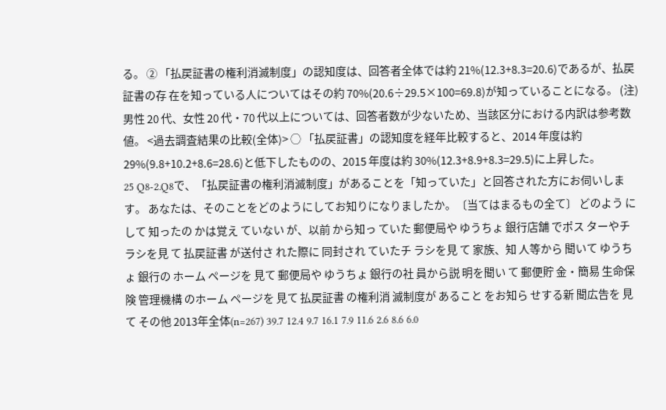る。 ② 「払戻証書の権利消滅制度」の認知度は、回答者全体では約 21%(12.3+8.3=20.6)であるが、払戻証書の存 在を知っている人についてはその約 70%(20.6÷29.5×100=69.8)が知っていることになる。 (注) 男性 20 代、女性 20 代・70 代以上については、回答者数が少ないため、当該区分における内訳は参考数値。 <過去調査結果の比較(全体)> ○ 「払戻証書」の認知度を経年比較すると、2014 年度は約 29%(9.8+10.2+8.6=28.6)と低下したものの、2015 年度は約 30%(12.3+8.9+8.3=29.5)に上昇した。
25 Q8-2.Q8で、「払戻証書の権利消滅制度」があることを「知っていた」と回答された方にお伺いします。 あなたは、そのことをどのようにしてお知りになりましたか。〔当てはまるもの全て〕 どのよう にして 知ったの かは覚え ていない が、以前 から知っ ていた 郵便局や ゆうちょ 銀行店舗 でポス ターやチ ラシを見 て 払戻証書 が送付さ れた際に 同封され ていたチ ラシを見 て 家族、知 人等から 聞いて ゆうちょ 銀行の ホーム ページを 見て 郵便局や ゆうちょ 銀行の社 員から説 明を聞い て 郵便貯 金・簡易 生命保険 管理機構 のホーム ページを 見て 払戻証書 の権利消 滅制度が あること をお知ら せする新 聞広告を 見て その他 2013年全体(n=267) 39.7 12.4 9.7 16.1 7.9 11.6 2.6 8.6 6.0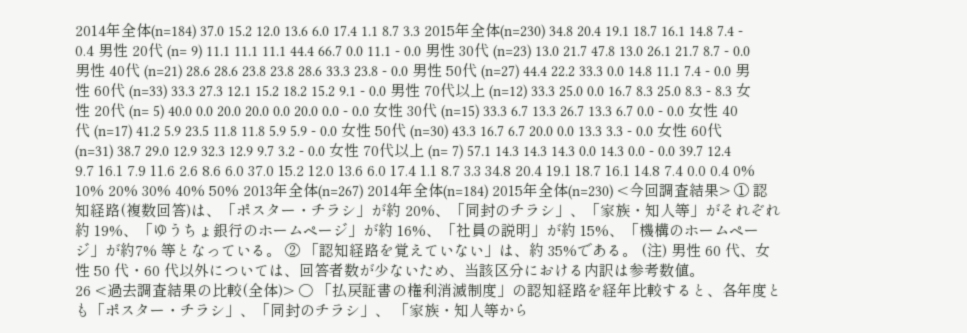2014年全体(n=184) 37.0 15.2 12.0 13.6 6.0 17.4 1.1 8.7 3.3 2015年全体(n=230) 34.8 20.4 19.1 18.7 16.1 14.8 7.4 - 0.4 男性 20代 (n= 9) 11.1 11.1 11.1 44.4 66.7 0.0 11.1 - 0.0 男性 30代 (n=23) 13.0 21.7 47.8 13.0 26.1 21.7 8.7 - 0.0 男性 40代 (n=21) 28.6 28.6 23.8 23.8 28.6 33.3 23.8 - 0.0 男性 50代 (n=27) 44.4 22.2 33.3 0.0 14.8 11.1 7.4 - 0.0 男性 60代 (n=33) 33.3 27.3 12.1 15.2 18.2 15.2 9.1 - 0.0 男性 70代以上 (n=12) 33.3 25.0 0.0 16.7 8.3 25.0 8.3 - 8.3 女性 20代 (n= 5) 40.0 0.0 20.0 20.0 0.0 20.0 0.0 - 0.0 女性 30代 (n=15) 33.3 6.7 13.3 26.7 13.3 6.7 0.0 - 0.0 女性 40代 (n=17) 41.2 5.9 23.5 11.8 11.8 5.9 5.9 - 0.0 女性 50代 (n=30) 43.3 16.7 6.7 20.0 0.0 13.3 3.3 - 0.0 女性 60代 (n=31) 38.7 29.0 12.9 32.3 12.9 9.7 3.2 - 0.0 女性 70代以上 (n= 7) 57.1 14.3 14.3 14.3 0.0 14.3 0.0 - 0.0 39.7 12.4 9.7 16.1 7.9 11.6 2.6 8.6 6.0 37.0 15.2 12.0 13.6 6.0 17.4 1.1 8.7 3.3 34.8 20.4 19.1 18.7 16.1 14.8 7.4 0.0 0.4 0% 10% 20% 30% 40% 50% 2013年全体(n=267) 2014年全体(n=184) 2015年全体(n=230) <今回調査結果> ① 認知経路(複数回答)は、「ポスター・チラシ」が約 20%、「同封のチラシ」、「家族・知人等」がそれぞれ約 19%、「ゆうちょ銀行のホームページ」が約 16%、「社員の説明」が約 15%、「機構のホームページ」が約7% 等となっている。 ② 「認知経路を覚えていない」は、約 35%である。 (注) 男性 60 代、女性 50 代・60 代以外については、回答者数が少ないため、当該区分における内訳は参考数値。
26 <過去調査結果の比較(全体)> ○ 「払戻証書の権利消滅制度」の認知経路を経年比較すると、各年度とも「ポスター・チラシ」、「同封のチラシ」、 「家族・知人等から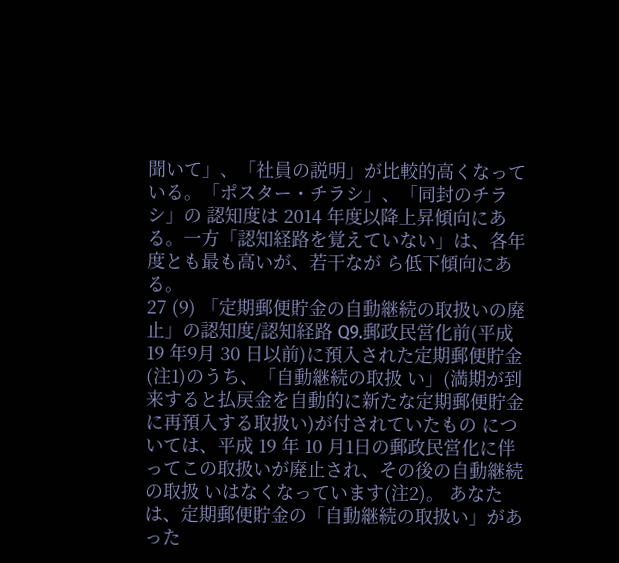聞いて」、「社員の説明」が比較的高くなっている。「ポスター・チラシ」、「同封のチラシ」の 認知度は 2014 年度以降上昇傾向にある。一方「認知経路を覚えていない」は、各年度とも最も高いが、若干なが ら低下傾向にある。
27 (9) 「定期郵便貯金の自動継続の取扱いの廃止」の認知度/認知経路 Q9.郵政民営化前(平成 19 年9月 30 日以前)に預入された定期郵便貯金(注1)のうち、「自動継続の取扱 い」(満期が到来すると払戻金を自動的に新たな定期郵便貯金に再預入する取扱い)が付されていたもの については、平成 19 年 10 月1日の郵政民営化に伴ってこの取扱いが廃止され、その後の自動継続の取扱 いはなくなっています(注2)。 あなたは、定期郵便貯金の「自動継続の取扱い」があった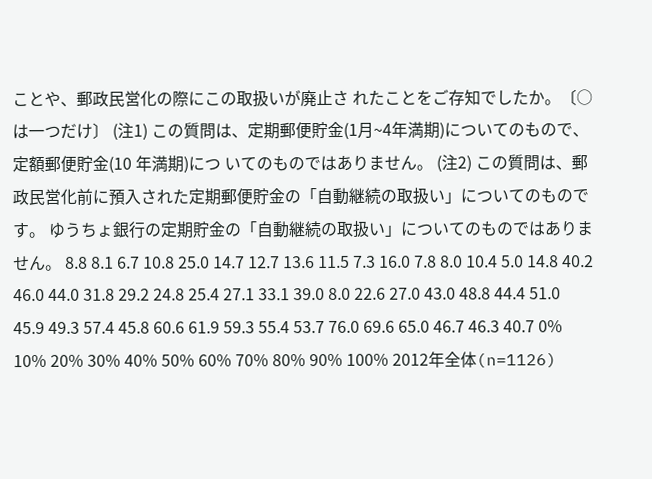ことや、郵政民営化の際にこの取扱いが廃止さ れたことをご存知でしたか。〔○は一つだけ〕 (注1) この質問は、定期郵便貯金(1月~4年満期)についてのもので、定額郵便貯金(10 年満期)につ いてのものではありません。 (注2) この質問は、郵政民営化前に預入された定期郵便貯金の「自動継続の取扱い」についてのものです。 ゆうちょ銀行の定期貯金の「自動継続の取扱い」についてのものではありません。 8.8 8.1 6.7 10.8 25.0 14.7 12.7 13.6 11.5 7.3 16.0 7.8 8.0 10.4 5.0 14.8 40.2 46.0 44.0 31.8 29.2 24.8 25.4 27.1 33.1 39.0 8.0 22.6 27.0 43.0 48.8 44.4 51.0 45.9 49.3 57.4 45.8 60.6 61.9 59.3 55.4 53.7 76.0 69.6 65.0 46.7 46.3 40.7 0% 10% 20% 30% 40% 50% 60% 70% 80% 90% 100% 2012年全体(n=1126)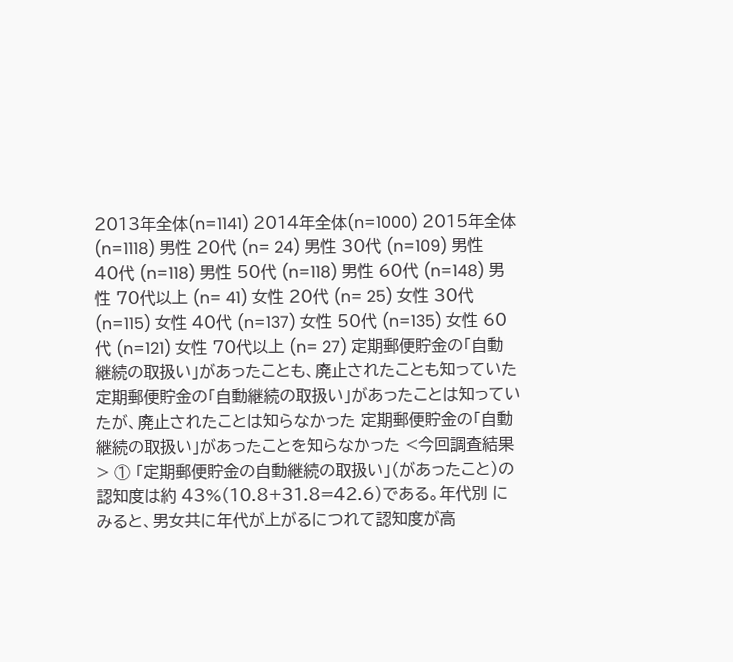2013年全体(n=1141) 2014年全体(n=1000) 2015年全体(n=1118) 男性 20代 (n= 24) 男性 30代 (n=109) 男性 40代 (n=118) 男性 50代 (n=118) 男性 60代 (n=148) 男性 70代以上 (n= 41) 女性 20代 (n= 25) 女性 30代 (n=115) 女性 40代 (n=137) 女性 50代 (n=135) 女性 60代 (n=121) 女性 70代以上 (n= 27) 定期郵便貯金の「自動継続の取扱い」があったことも、廃止されたことも知っていた 定期郵便貯金の「自動継続の取扱い」があったことは知っていたが、廃止されたことは知らなかった 定期郵便貯金の「自動継続の取扱い」があったことを知らなかった <今回調査結果> ① 「定期郵便貯金の自動継続の取扱い」(があったこと)の認知度は約 43%(10.8+31.8=42.6)である。年代別 にみると、男女共に年代が上がるにつれて認知度が高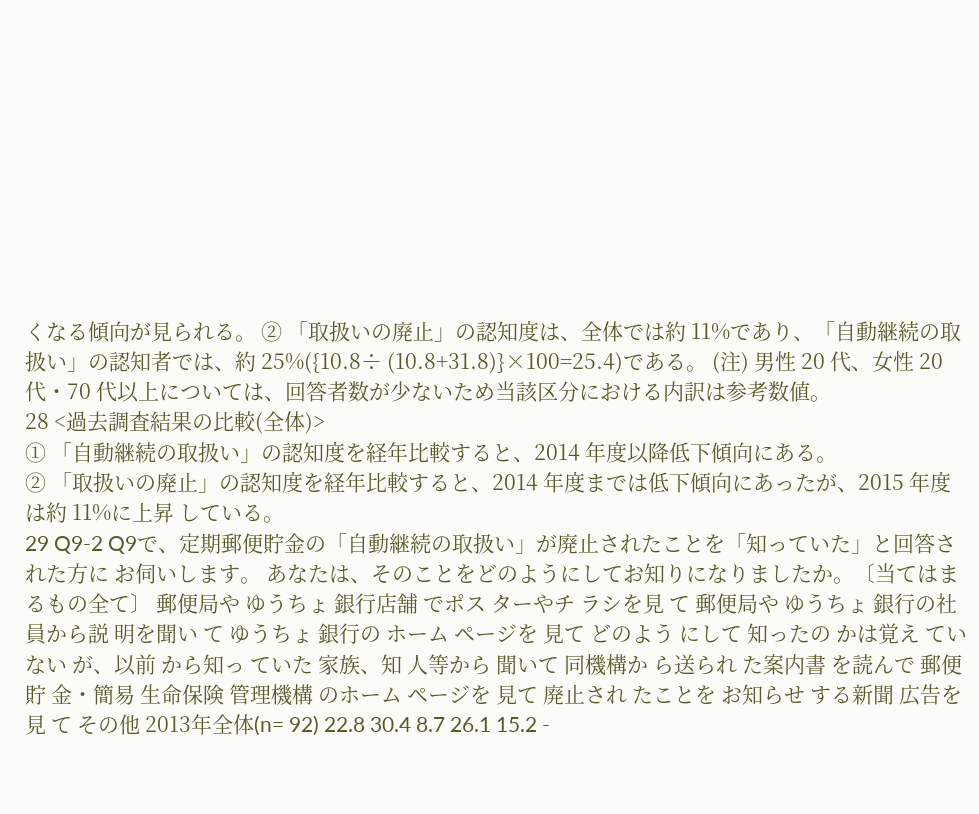くなる傾向が見られる。 ② 「取扱いの廃止」の認知度は、全体では約 11%であり、「自動継続の取扱い」の認知者では、約 25%({10.8÷ (10.8+31.8)}×100=25.4)である。 (注) 男性 20 代、女性 20 代・70 代以上については、回答者数が少ないため当該区分における内訳は参考数値。
28 <過去調査結果の比較(全体)>
① 「自動継続の取扱い」の認知度を経年比較すると、2014 年度以降低下傾向にある。
② 「取扱いの廃止」の認知度を経年比較すると、2014 年度までは低下傾向にあったが、2015 年度は約 11%に上昇 している。
29 Q9-2 Q9で、定期郵便貯金の「自動継続の取扱い」が廃止されたことを「知っていた」と回答された方に お伺いします。 あなたは、そのことをどのようにしてお知りになりましたか。〔当てはまるもの全て〕 郵便局や ゆうちょ 銀行店舗 でポス ターやチ ラシを見 て 郵便局や ゆうちょ 銀行の社 員から説 明を聞い て ゆうちょ 銀行の ホーム ページを 見て どのよう にして 知ったの かは覚え ていない が、以前 から知っ ていた 家族、知 人等から 聞いて 同機構か ら送られ た案内書 を読んで 郵便貯 金・簡易 生命保険 管理機構 のホーム ページを 見て 廃止され たことを お知らせ する新聞 広告を見 て その他 2013年全体(n= 92) 22.8 30.4 8.7 26.1 15.2 -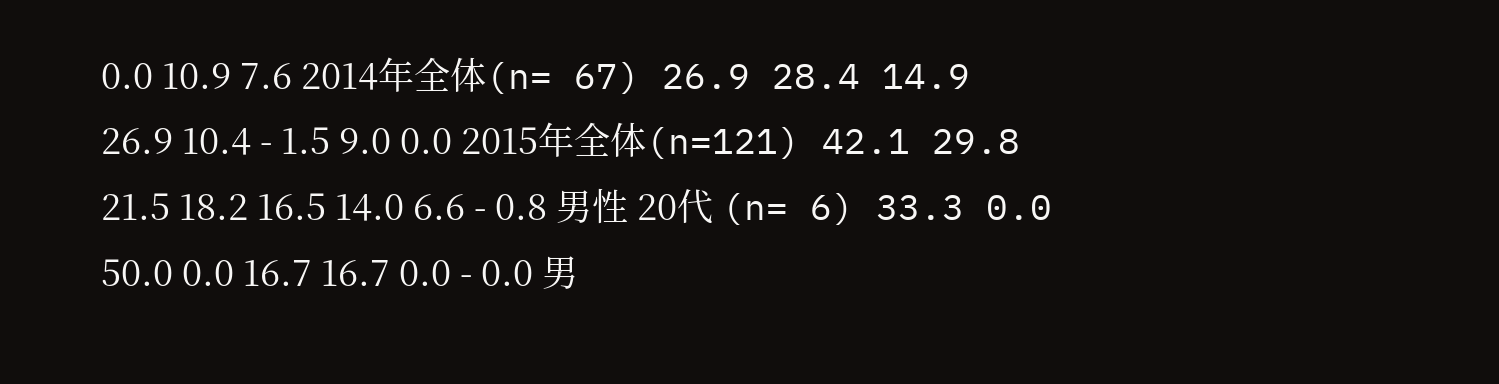0.0 10.9 7.6 2014年全体(n= 67) 26.9 28.4 14.9 26.9 10.4 - 1.5 9.0 0.0 2015年全体(n=121) 42.1 29.8 21.5 18.2 16.5 14.0 6.6 - 0.8 男性 20代 (n= 6) 33.3 0.0 50.0 0.0 16.7 16.7 0.0 - 0.0 男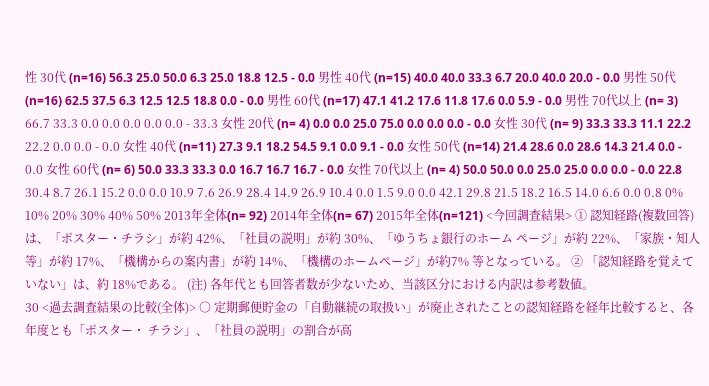性 30代 (n=16) 56.3 25.0 50.0 6.3 25.0 18.8 12.5 - 0.0 男性 40代 (n=15) 40.0 40.0 33.3 6.7 20.0 40.0 20.0 - 0.0 男性 50代 (n=16) 62.5 37.5 6.3 12.5 12.5 18.8 0.0 - 0.0 男性 60代 (n=17) 47.1 41.2 17.6 11.8 17.6 0.0 5.9 - 0.0 男性 70代以上 (n= 3) 66.7 33.3 0.0 0.0 0.0 0.0 0.0 - 33.3 女性 20代 (n= 4) 0.0 0.0 25.0 75.0 0.0 0.0 0.0 - 0.0 女性 30代 (n= 9) 33.3 33.3 11.1 22.2 22.2 0.0 0.0 - 0.0 女性 40代 (n=11) 27.3 9.1 18.2 54.5 9.1 0.0 9.1 - 0.0 女性 50代 (n=14) 21.4 28.6 0.0 28.6 14.3 21.4 0.0 - 0.0 女性 60代 (n= 6) 50.0 33.3 33.3 0.0 16.7 16.7 16.7 - 0.0 女性 70代以上 (n= 4) 50.0 50.0 0.0 25.0 25.0 0.0 0.0 - 0.0 22.8 30.4 8.7 26.1 15.2 0.0 0.0 10.9 7.6 26.9 28.4 14.9 26.9 10.4 0.0 1.5 9.0 0.0 42.1 29.8 21.5 18.2 16.5 14.0 6.6 0.0 0.8 0% 10% 20% 30% 40% 50% 2013年全体(n= 92) 2014年全体(n= 67) 2015年全体(n=121) <今回調査結果> ① 認知経路(複数回答)は、「ポスター・チラシ」が約 42%、「社員の説明」が約 30%、「ゆうちょ銀行のホーム ページ」が約 22%、「家族・知人等」が約 17%、「機構からの案内書」が約 14%、「機構のホームページ」が約7% 等となっている。 ② 「認知経路を覚えていない」は、約 18%である。 (注) 各年代とも回答者数が少ないため、当該区分における内訳は参考数値。
30 <過去調査結果の比較(全体)> ○ 定期郵便貯金の「自動継続の取扱い」が廃止されたことの認知経路を経年比較すると、各年度とも「ポスター・ チラシ」、「社員の説明」の割合が高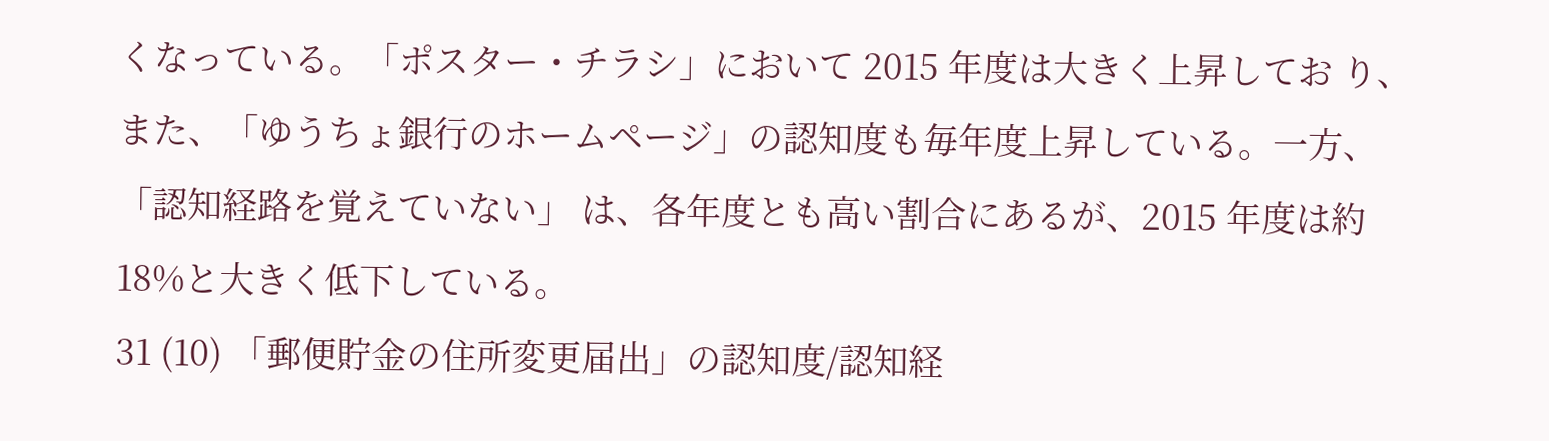くなっている。「ポスター・チラシ」において 2015 年度は大きく上昇してお り、また、「ゆうちょ銀行のホームページ」の認知度も毎年度上昇している。一方、「認知経路を覚えていない」 は、各年度とも高い割合にあるが、2015 年度は約 18%と大きく低下している。
31 (10) 「郵便貯金の住所変更届出」の認知度/認知経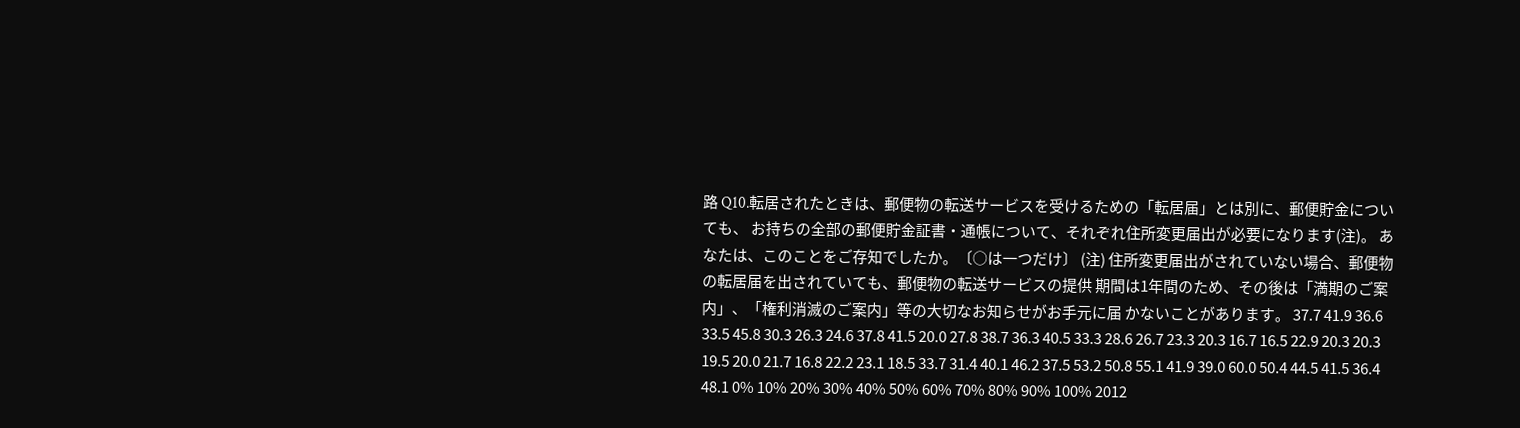路 Q10.転居されたときは、郵便物の転送サービスを受けるための「転居届」とは別に、郵便貯金についても、 お持ちの全部の郵便貯金証書・通帳について、それぞれ住所変更届出が必要になります(注)。 あなたは、このことをご存知でしたか。〔○は一つだけ〕 (注) 住所変更届出がされていない場合、郵便物の転居届を出されていても、郵便物の転送サービスの提供 期間は1年間のため、その後は「満期のご案内」、「権利消滅のご案内」等の大切なお知らせがお手元に届 かないことがあります。 37.7 41.9 36.6 33.5 45.8 30.3 26.3 24.6 37.8 41.5 20.0 27.8 38.7 36.3 40.5 33.3 28.6 26.7 23.3 20.3 16.7 16.5 22.9 20.3 20.3 19.5 20.0 21.7 16.8 22.2 23.1 18.5 33.7 31.4 40.1 46.2 37.5 53.2 50.8 55.1 41.9 39.0 60.0 50.4 44.5 41.5 36.4 48.1 0% 10% 20% 30% 40% 50% 60% 70% 80% 90% 100% 2012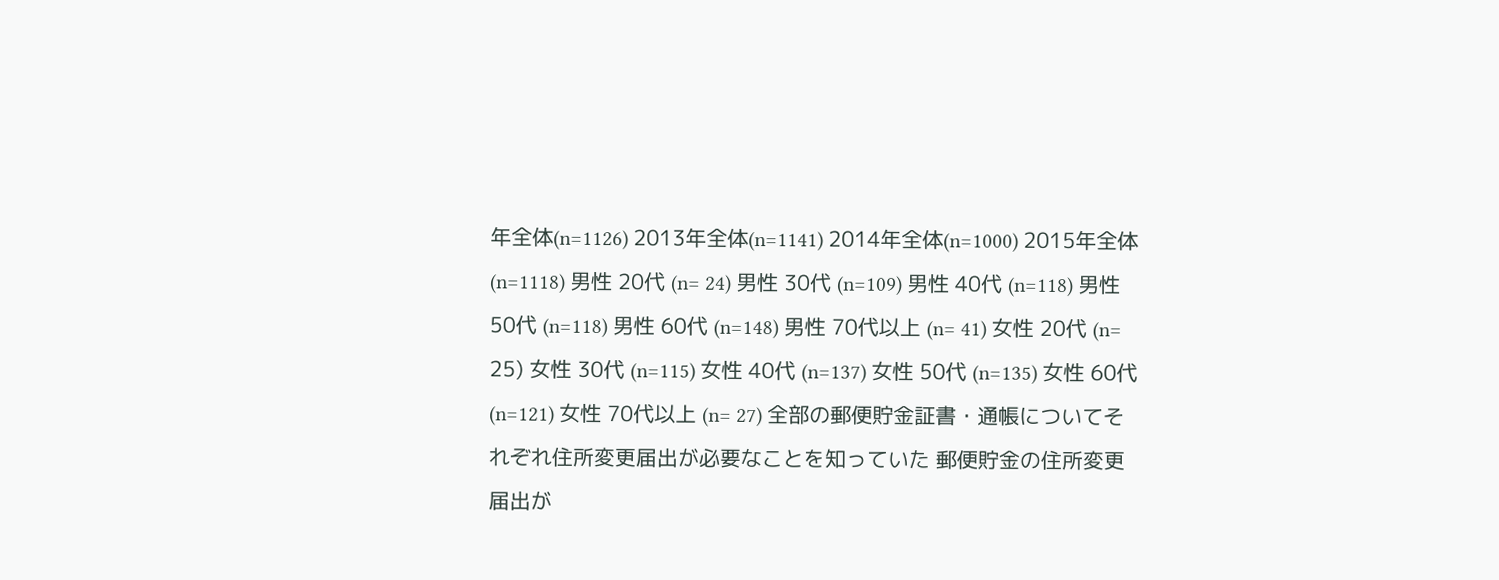年全体(n=1126) 2013年全体(n=1141) 2014年全体(n=1000) 2015年全体(n=1118) 男性 20代 (n= 24) 男性 30代 (n=109) 男性 40代 (n=118) 男性 50代 (n=118) 男性 60代 (n=148) 男性 70代以上 (n= 41) 女性 20代 (n= 25) 女性 30代 (n=115) 女性 40代 (n=137) 女性 50代 (n=135) 女性 60代 (n=121) 女性 70代以上 (n= 27) 全部の郵便貯金証書・通帳についてそれぞれ住所変更届出が必要なことを知っていた 郵便貯金の住所変更届出が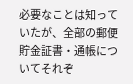必要なことは知っていたが、全部の郵便貯金証書・通帳についてそれぞ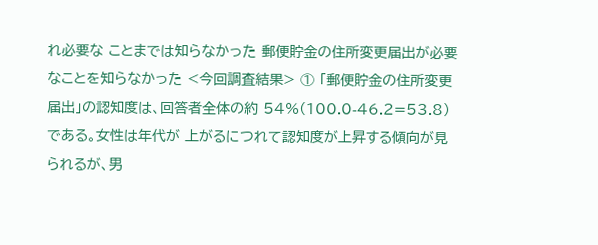れ必要な ことまでは知らなかった 郵便貯金の住所変更届出が必要なことを知らなかった <今回調査結果> ① 「郵便貯金の住所変更届出」の認知度は、回答者全体の約 54%(100.0-46.2=53.8)である。女性は年代が 上がるにつれて認知度が上昇する傾向が見られるが、男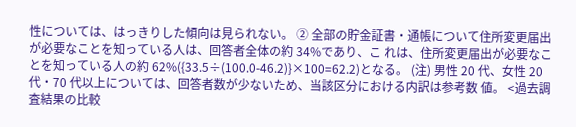性については、はっきりした傾向は見られない。 ② 全部の貯金証書・通帳について住所変更届出が必要なことを知っている人は、回答者全体の約 34%であり、こ れは、住所変更届出が必要なことを知っている人の約 62%({33.5÷(100.0-46.2)}×100=62.2)となる。 (注) 男性 20 代、女性 20 代・70 代以上については、回答者数が少ないため、当該区分における内訳は参考数 値。 <過去調査結果の比較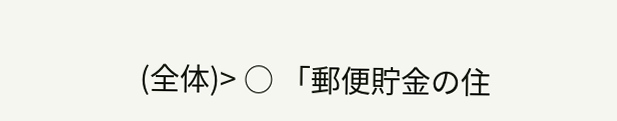(全体)> ○ 「郵便貯金の住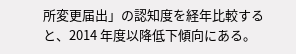所変更届出」の認知度を経年比較すると、2014 年度以降低下傾向にある。